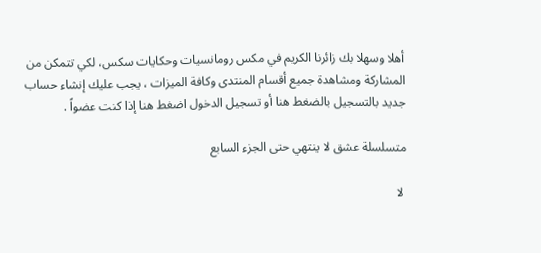أهلا وسهلا بك زائرنا الكريم في مكس رومانسيات وحكايات سكس، لكي تتمكن من المشاركة ومشاهدة جميع أقسام المنتدى وكافة الميزات ، يجب عليك إنشاء حساب جديد بالتسجيل بالضغط هنا أو تسجيل الدخول اضغط هنا إذا كنت عضواً .

متسلسلة عشق لا ينتهي حتى الجزء السابع

 لا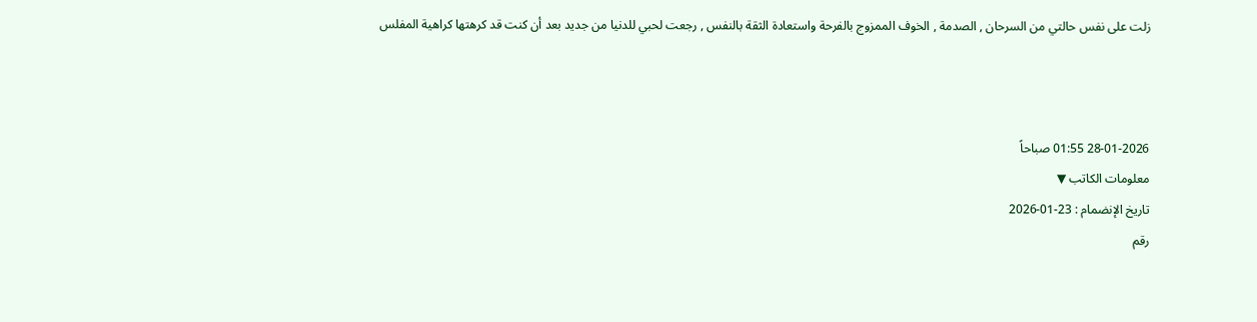زلت على نفس حالتي من السرحان , الصدمة , الخوف الممزوج بالفرحة واستعادة الثقة بالنفس , رجعت لحبي للدنيا من جديد بعد أن كنت قد كرهتها كراهية المفلس



28-01-2026 01:55 صباحاً
معلومات الكاتب ▼
تاريخ الإنضمام : 23-01-2026
رقم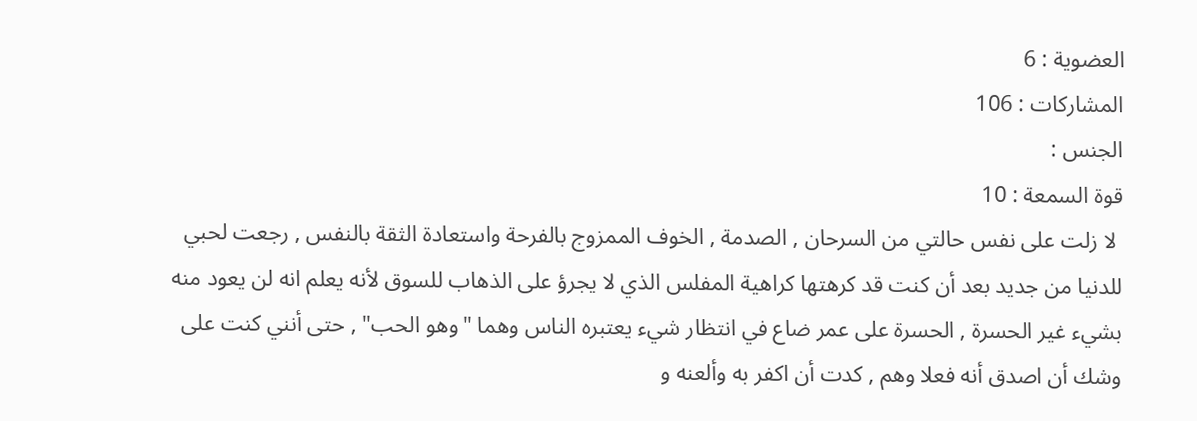العضوية : 6
المشاركات : 106
الجنس :
قوة السمعة : 10
 لا زلت على نفس حالتي من السرحان , الصدمة , الخوف الممزوج بالفرحة واستعادة الثقة بالنفس , رجعت لحبي للدنيا من جديد بعد أن كنت قد كرهتها كراهية المفلس الذي لا يجرؤ على الذهاب للسوق لأنه يعلم انه لن يعود منه بشيء غير الحسرة , الحسرة على عمر ضاع في انتظار شيء يعتبره الناس وهما "وهو الحب" , حتى أنني كنت على وشك أن اصدق أنه فعلا وهم , كدت أن اكفر به وألعنه و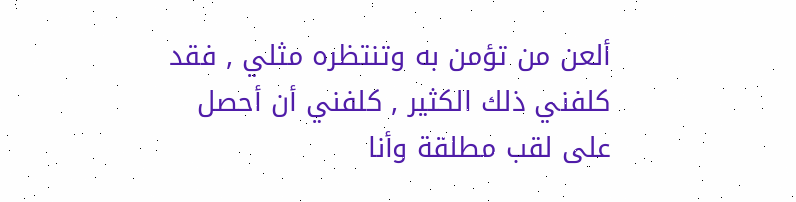ألعن من تؤمن به وتنتظره مثلي , فقد كلفني ذلك الكثير , كلفني أن أحصل على لقب مطلقة وأنا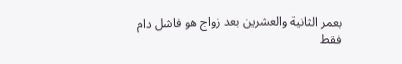بعمر الثانية والعشرين بعد زواج هو فاشل دام فقط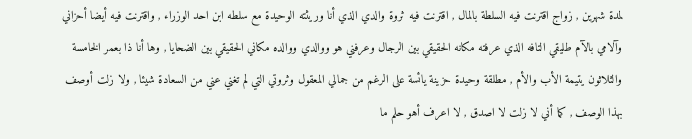لمدة شهرين , زواج اقترنت فيه السلطة بالمال , اقترنت فيه ثروة والدي الذي أنا وريثته الوحيدة مع سلطه ابن احد الوزراء , واقترنت فيه أيضا أحزاني وآلامي بالآم طليقي التافه الذي عرفته مكانه الحقيقي بين الرجال وعرفني هو ووالدي ووالده مكاني الحقيقي بين الضحايا , وها أنا ذا بعمر الخامسة والثلاثون يتيمة الأب والأم , مطلقة وحيدة حزينة يائسة على الرغم من جمالي المعقول وثروتي التي لم تغني عني من السعادة شيئا , ولا زلت أوصف بهذا الوصف , كما أني لا زلت لا اصدق , لا اعرف أهو حلم ما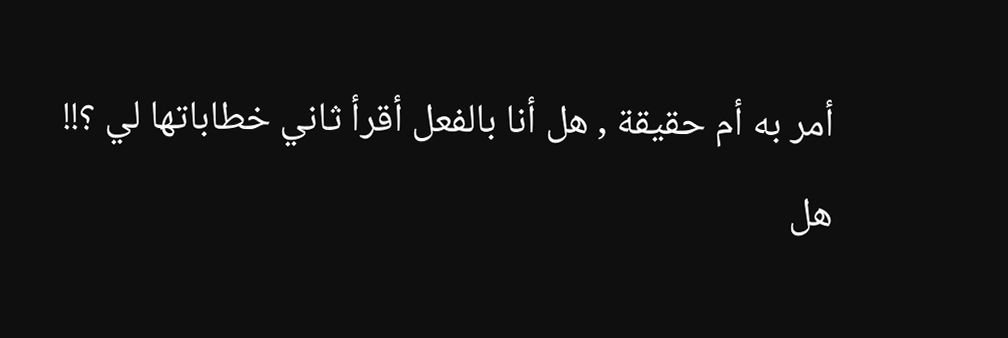أمر به أم حقيقة , هل أنا بالفعل أقرأ ثاني خطاباتها لي ؟!!
هل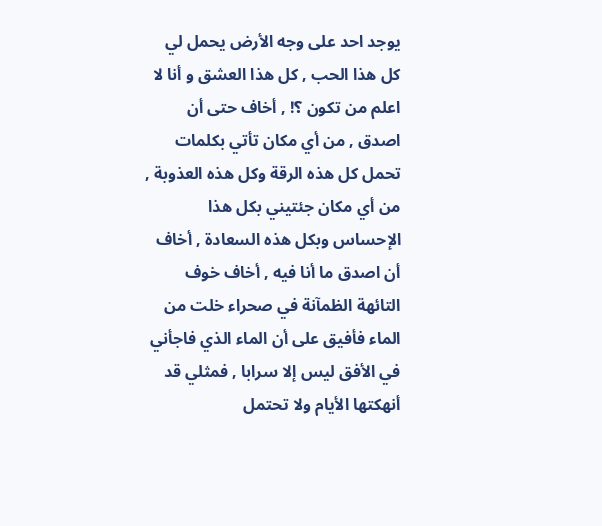يوجد احد على وجه الأرض يحمل لي كل هذا الحب , كل هذا العشق و أنا لا اعلم من تكون ؟! , أخاف حتى أن اصدق , من أي مكان تأتي بكلمات تحمل كل هذه الرقة وكل هذه العذوبة , من أي مكان جئتيني بكل هذا الإحساس وبكل هذه السعادة , أخاف أن اصدق ما أنا فيه , أخاف خوف التائهة الظمآنة في صحراء خلت من الماء فأفيق على أن الماء الذي فاجأني في الأفق ليس إلا سرابا , فمثلي قد أنهكتها الأيام ولا تحتمل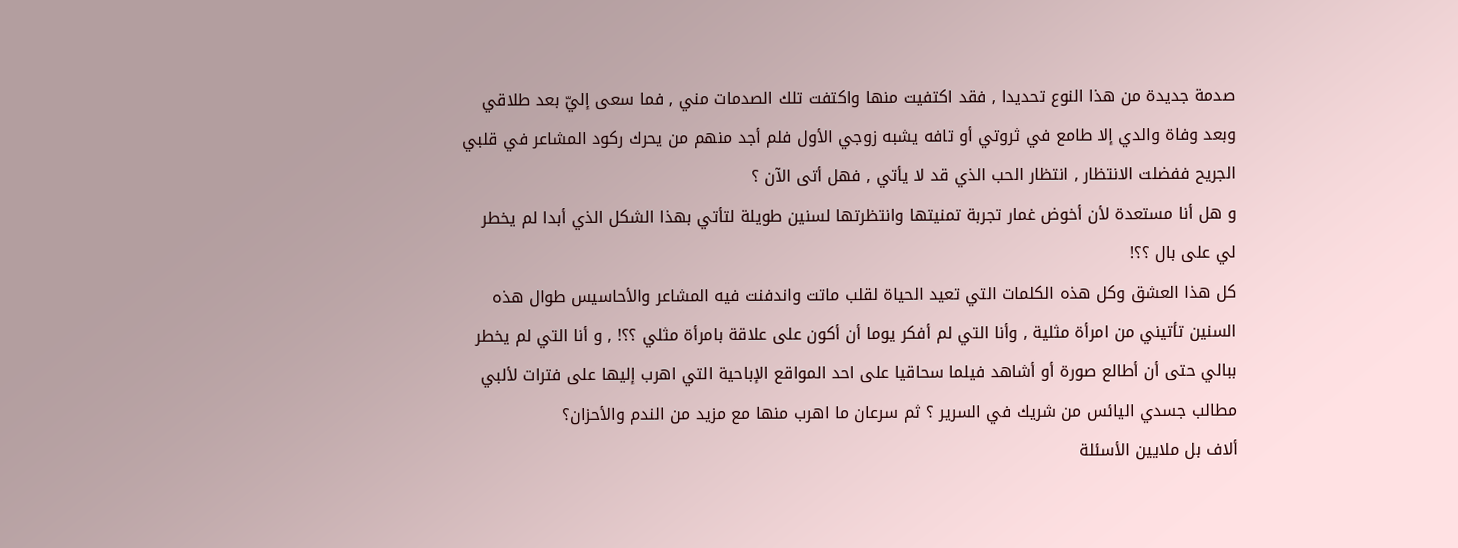صدمة جديدة من هذا النوع تحديدا , فقد اكتفيت منها واكتفت تلك الصدمات مني , فما سعى إليّ بعد طلاقي وبعد وفاة والدي إلا طامع في ثروتي أو تافه يشبه زوجي الأول فلم أجد منهم من يحرك ركود المشاعر في قلبي الجريح ففضلت الانتظار , انتظار الحب الذي قد لا يأتي , فهل أتى الآن ؟
و هل أنا مستعدة لأن أخوض غمار تجربة تمنيتها وانتظرتها لسنين طويلة لتأتي بهذا الشكل الذي أبدا لم يخطر لي على بال ؟؟!
كل هذا العشق وكل هذه الكلمات التي تعيد الحياة لقلب ماتت واندفنت فيه المشاعر والأحاسيس طوال هذه السنين تأتيني من امرأة مثلية , وأنا التي لم أفكر يوما أن أكون على علاقة بامرأة مثلي ؟؟! , و أنا التي لم يخطر ببالي حتى أن أطالع صورة أو أشاهد فيلما سحاقيا على احد المواقع الإباحية التي اهرب إليها على فترات لألبي مطالب جسدي اليائس من شريك في السرير ؟ ثم سرعان ما اهرب منها مع مزيد من الندم والأحزان؟
ألاف بل ملايين الأسئلة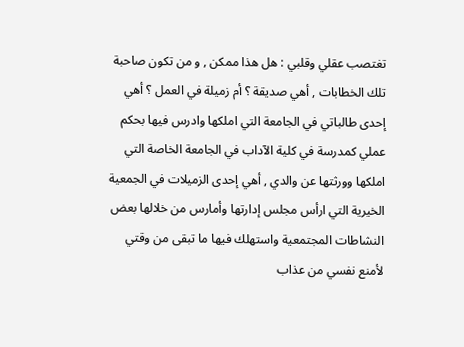تغتصب عقلي وقلبي : هل هذا ممكن , و من تكون صاحبة تلك الخطابات , أهي صديقة ؟ أم زميلة في العمل ؟ أهي إحدى طالباتي في الجامعة التي املكها وادرس فيها بحكم عملي كمدرسة في كلية الآداب في الجامعة الخاصة التي املكها وورثتها عن والدي , أهي إحدى الزميلات في الجمعية الخيرية التي ارأس مجلس إدارتها وأمارس من خلالها بعض النشاطات المجتمعية واستهلك فيها ما تبقى من وقتي لأمنع نفسي من عذاب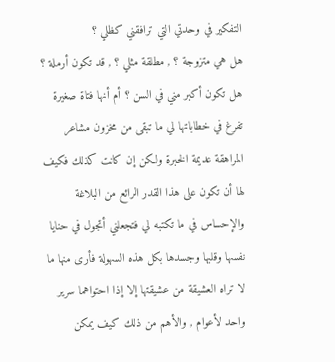التفكير في وحدتي التي ترافقني كظلي ؟
هل هي متزوجة ؟ , مطلقة مثلي ؟ , قد تكون أرملة ؟ هل تكون أكبر مني في السن ؟ أم أنها فتاة صغيرة تفرغ في خطاباتها لي ما تبقى من مخزون مشاعر المراهقة عديمة الخبرة ولكن إن كانت كذلك فكيف لها أن تكون على هذا القدر الرائع من البلاغة والإحساس في ما تكتبه لي فتجعلني أتجول في حنايا نفسها وقلبها وجسدها بكل هذه السهولة فأرى منها ما لا تراه العشيقة من عشيقتها إلا إذا احتواهما سرير واحد لأعوام , والأهم من ذلك كيف يمكن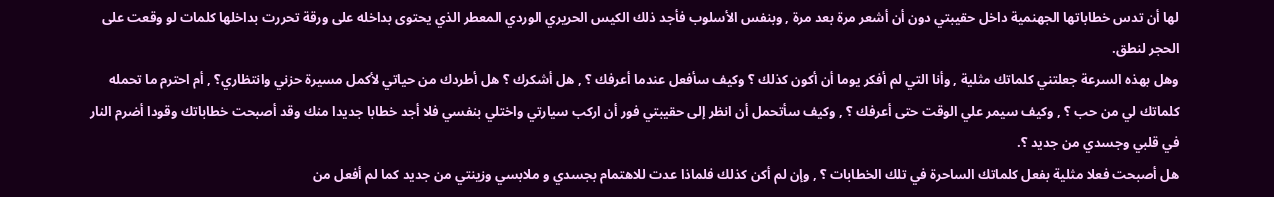لها أن تدس خطاباتها الجهنمية داخل حقيبتي دون أن أشعر مرة بعد مرة , وبنفس الأسلوب فأجد ذلك الكيس الحريري الوردي المعطر الذي يحتوى بداخله على ورقة تحررت بداخلها كلمات لو وقعت على الحجر لنطق.
وهل بهذه السرعة جعلتني كلماتك مثلية , وأنا التي لم أفكر يوما أن أكون كذلك ؟ وكيف سأفعل عندما أعرفك ؟ , هل أشكرك ؟ هل أطردك من حياتي لأكمل مسيرة حزني وانتظاري؟ , أم احترم ما تحمله كلماتك لي من حب ؟ , وكيف سيمر علي الوقت حتى أعرفك ؟ , وكيف سأتحمل أن انظر إلى حقيبتي فور أن اركب سيارتي واختلي بنفسي فلا أجد خطابا جديدا منك وقد أصبحت خطاباتك وقودا أضرم النار في قلبي وجسدي من جديد ؟.
هل أصبحت فعلا مثلية بفعل كلماتك الساحرة في تلك الخطابات ؟ , وإن لم أكن كذلك فلماذا عدت للاهتمام بجسدي و ملابسي وزينتي من جديد كما لم أفعل من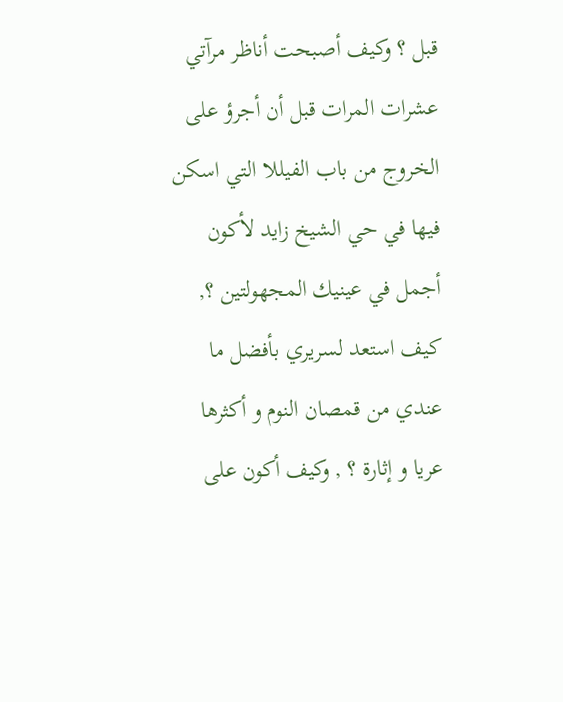قبل ؟ وكيف أصبحت أناظر مرآتي عشرات المرات قبل أن أجرؤ على الخروج من باب الفيللا التي اسكن فيها في حي الشيخ زايد لأكون أجمل في عينيك المجهولتين ؟, كيف استعد لسريري بأفضل ما عندي من قمصان النوم و أكثرها عريا و إثارة ؟ , وكيف أكون على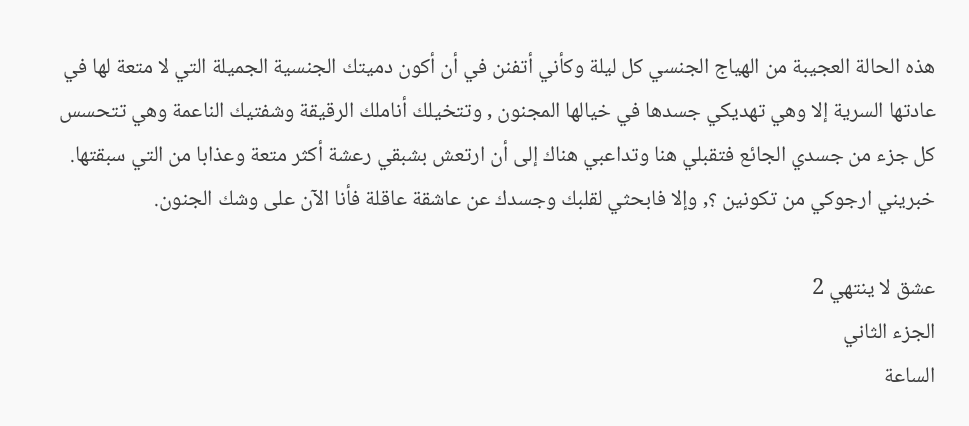هذه الحالة العجيبة من الهياج الجنسي كل ليلة وكأني أتفنن في أن أكون دميتك الجنسية الجميلة التي لا متعة لها في عادتها السرية إلا وهي تهديكي جسدها في خيالها المجنون , وتتخيلك أناملك الرقيقة وشفتيك الناعمة وهي تتحسس كل جزء من جسدي الجائع فتقبلي هنا وتداعبي هناك إلى أن ارتعش بشبقي رعشة أكثر متعة وعذابا من التي سبقتها.
خبريني ارجوكي من تكونين ؟, وإلا فابحثي لقلبك وجسدك عن عاشقة عاقلة فأنا الآن على وشك الجنون.

عشق لا ينتهي 2
الجزء الثاني
الساعة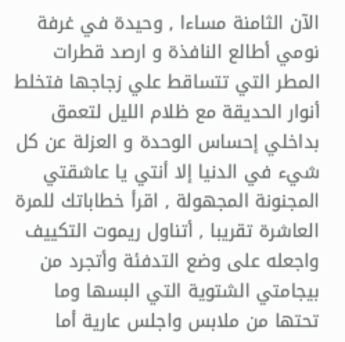الآن الثامنة مساءا , وحيدة في غرفة نومي أطالع النافذة و ارصد قطرات المطر التي تتساقط علي زجاجها فتخلط أنوار الحديقة مع ظلام الليل لتعمق بداخلي إحساس الوحدة و العزلة عن كل شيء في الدنيا إلا أنتي يا عاشقتي المجنونة المجهولة , اقرأ خطاباتك للمرة العاشرة تقريبا , أتناول ريموت التكييف واجعله على وضع التدفئة وأتجرد من بيجامتي الشتوية التي البسها وما تحتها من ملابس واجلس عارية أما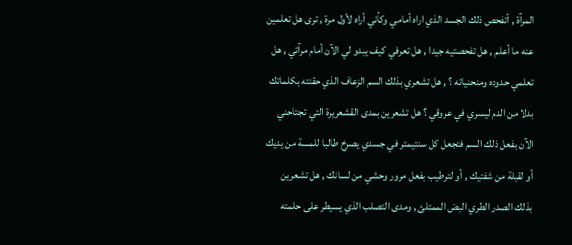المرآة , أتفحص ذلك الجسد الذي اراه أمامي وكأني أراه لأول مرة , ترى هل تعلمين عنه ما أعلم , هل تفحصتيه جيدا , هل تعرفي كيف يبدو لي الآن أمام مرآتي , هل تعلمي حدوده ومنحنياته ؟ , هل تشعري بذلك السم الزعاف الذي حقنته بكلماتك بدلا من الدم ليسري في عروقي ؟ هل تشعرين بمدى القشعريرة التي تجتاحني الآن بفعل ذلك السم فتجعل كل سنتيمتر في جسدي يصرخ طالبا للمسة من يديك أو لقبلة من شفتيك , أو لترطيب بفعل مرور وحشي من لسانك , هل تشعرين بذلك الصدر الطري البض الممتلئ , ومدى التصلب الذي يسيطر على حلمته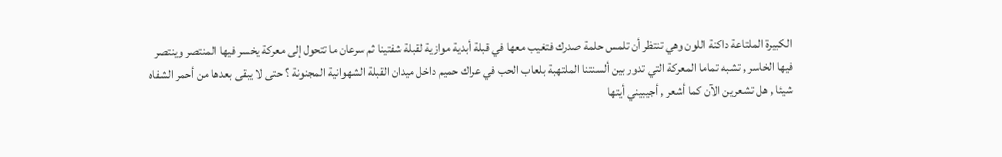الكبيرة الملتاعة داكنة اللون وهي تنتظر أن تلمس حلمة صدرك فتغيب معها في قبلة أبدية موازية لقبلة شفتينا ثم سرعان ما تتحول إلى معركة يخسر فيها المنتصر وينتصر فيها الخاسر , تشبه تماما المعركة التي تدور بين ألسنتنا الملتهبة بلعاب الحب في عراك حميم داخل ميدان القبلة الشهوانية المجنونة ؟ حتى لا يبقى بعدها من أحمر الشفاه شيئا , هل تشعرين الآن كما أشعر , أجيبيني أيتها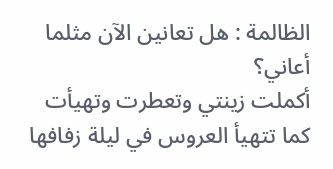الظالمة : هل تعانين الآن مثلما أعاني؟
أكملت زينتي وتعطرت وتهيأت كما تتهيأ العروس في ليلة زفافها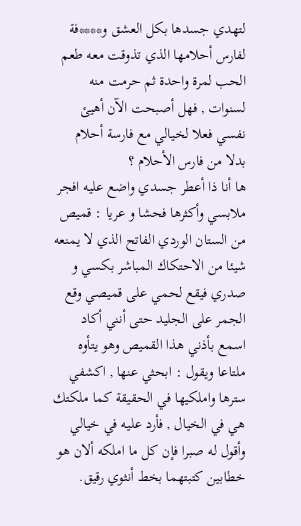لتهدي جسدها بكل العشق و****فة لفارس أحلامها الذي تذوقت معه طعم الحب لمرة واحدة ثم حرمت منه لسنوات , فهل أصبحت الآن أهيئ نفسي فعلا لخيالي مع فارسة أحلام بدلا من فارس الأحلام ؟
ها أنا ذا أعطر جسدي واضع عليه افجر ملابسي وأكثرها فحشا و عريا : قميص من الستان الوردي الفاتح الذي لا يمنعه شيئا من الاحتكاك المباشر بكسي و صدري فيقع لحمي على قميصي وقع الجمر على الجليد حتى أنني أكاد اسمع بأذني هذا القميص وهو يتأوه ملتاعا ويقول : ابحثي عنها , اكشفي سترها واملكيها في الحقيقة كما ملكتك هي في الخيال , فأرد عليه في خيالي وأقول له صبرا فإن كل ما املكه ألان هو خطابين كتبتهما بخط أنثوي رقيق.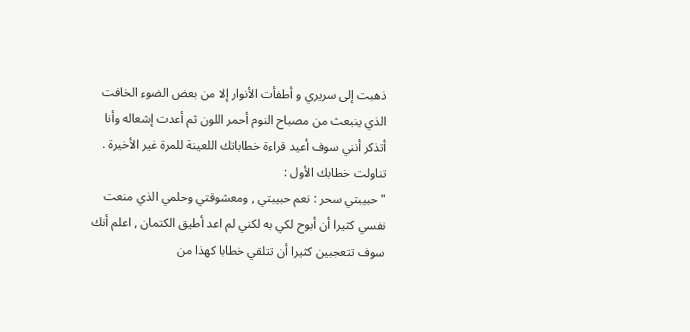ذهبت إلى سريري و أطفأت الأنوار إلا من بعض الضوء الخافت الذي ينبعث من مصباح النوم أحمر اللون ثم أعدت إشعاله وأنا أتذكر أنني سوف أعيد قراءة خطاباتك اللعينة للمرة غير الأخيرة .
تناولت خطابك الأول :
" حبيبتي سحر : نعم حبيبتي , ومعشوقتي وحلمي الذي منعت نفسي كثيرا أن أبوح لكي به لكني لم اعد أطيق الكتمان , اعلم أنك سوف تتعجبين كثيرا أن تتلقي خطابا كهذا من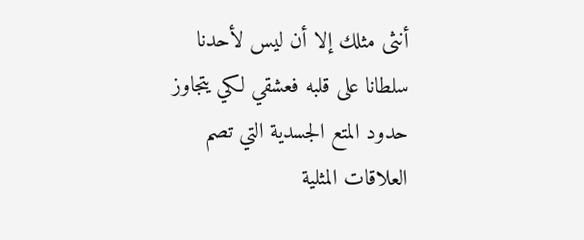أنثى مثلك إلا أن ليس لأحدنا سلطانا على قلبه فعشقي لكي يتجاوز حدود المتع الجسدية التي تصم العلاقات المثلية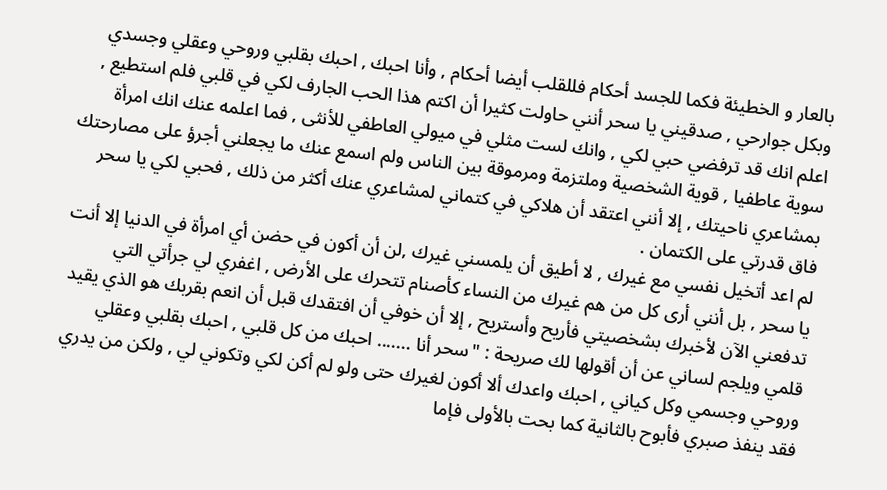بالعار و الخطيئة فكما للجسد أحكام فللقلب أيضا أحكام , وأنا احبك , احبك بقلبي وروحي وعقلي وجسدي وبكل جوارحي , صدقيني يا سحر أنني حاولت كثيرا أن اكتم هذا الحب الجارف لكي في قلبي فلم استطيع , اعلم انك قد ترفضي حبي لكي , وانك لست مثلي في ميولي العاطفي للأنثى , فما اعلمه عنك انك امرأة سوية عاطفيا , قوية الشخصية وملتزمة ومرموقة بين الناس ولم اسمع عنك ما يجعلني أجرؤ على مصارحتك بمشاعري ناحيتك , إلا أنني اعتقد أن هلاكي في كتماني لمشاعري عنك أكثر من ذلك , فحبي لكي يا سحر فاق قدرتي على الكتمان .
لم اعد أتخيل نفسي مع غيرك , لا أطيق أن يلمسني غيرك ,لن أن أكون في حضن أي امرأة في الدنيا إلا أنت يا سحر , بل أنني أرى كل من هم غيرك من النساء كأصنام تتحرك على الأرض , اغفري لي جرأتي التي تدفعني الآن لأخبرك بشخصيتي فأريح وأستريح , إلا أن خوفي أن افتقدك قبل أن انعم بقربك هو الذي يقيد قلمي ويلجم لساني عن أن أقولها لك صريحة : "سحر أنا ....... احبك من كل قلبي , احبك بقلبي وعقلي وروحي وجسمي وكل كياني , احبك واعدك ألا أكون لغيرك حتى ولو لم أكن لكي وتكوني لي , ولكن من يدري فقد ينفذ صبري فأبوح بالثانية كما بحت بالأولى فإما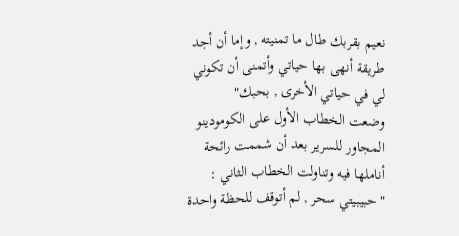نعيم بقربك طال ما تمنيته , وإما أن أجد طريقة أنهى بها حياتي وأتمنى أن تكوني لي في حياتي الأخرى , بحبك"
وضعت الخطاب الأول على الكومودينو المجاور للسرير بعد أن شممت رائحة أناملها فيه وتناولت الخطاب الثاني :
" حبيبيتي سحر , لم أتوقف للحظة واحدة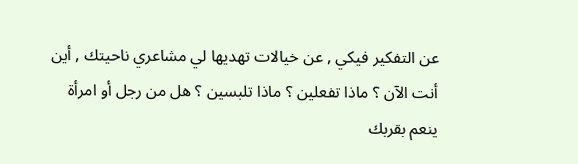عن التفكير فيكي , عن خيالات تهديها لي مشاعري ناحيتك , أين أنت الآن ؟ ماذا تفعلين ؟ ماذا تلبسين ؟ هل من رجل أو امرأة ينعم بقربك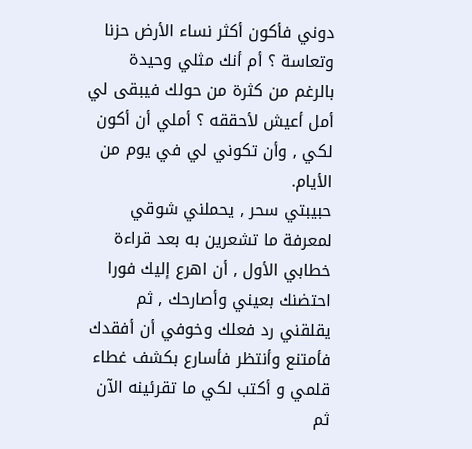دوني فأكون أكثر نساء الأرض حزنا وتعاسة ؟ أم أنك مثلي وحيدة بالرغم من كثرة من حولك فيبقى لي أمل أعيش لأحققه ؟ أملي أن أكون لكي , وأن تكوني لي في يوم من الأيام.
حبيبتي سحر , يحملني شوقي لمعرفة ما تشعرين به بعد قراءة خطابي الأول , أن اهرع إليك فورا احتضنك بعيني وأصارحك , ثم يقلقني رد فعلك وخوفي أن أفقدك فأمتنع وأنتظر فأسارع بكشف غطاء قلمي و أكتب لكي ما تقرئينه الآن ثم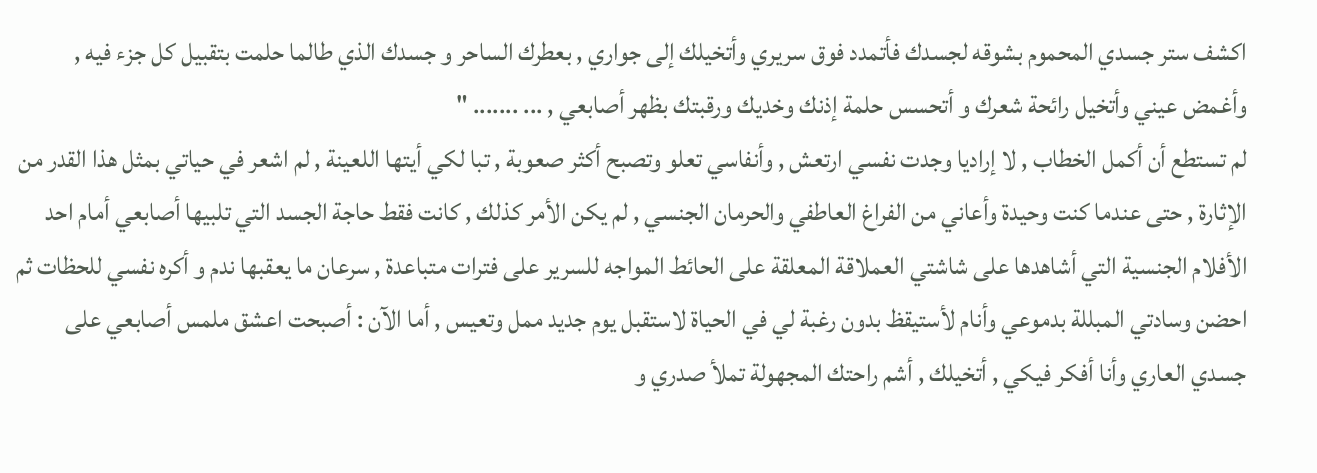اكشف ستر جسدي المحموم بشوقه لجسدك فأتمدد فوق سريري وأتخيلك إلى جواري , بعطرك الساحر و جسدك الذي طالما حلمت بتقبيل كل جزء فيه , وأغمض عيني وأتخيل رائحة شعرك و أتحسس حلمة إذنك وخديك ورقبتك بظهر أصابعي , ... ....... "
لم تستطع أن أكمل الخطاب , لا إراديا وجدت نفسي ارتعش , وأنفاسي تعلو وتصبح أكثر صعوبة , تبا لكي أيتها اللعينة , لم اشعر في حياتي بمثل هذا القدر من الإثارة , حتى عندما كنت وحيدة وأعاني من الفراغ العاطفي والحرمان الجنسي , لم يكن الأمر كذلك , كانت فقط حاجة الجسد التي تلبيها أصابعي أمام احد الأفلام الجنسية التي أشاهدها على شاشتي العملاقة المعلقة على الحائط المواجه للسرير على فترات متباعدة , سرعان ما يعقبها ندم و أكره نفسي للحظات ثم احضن وسادتي المبللة بدموعي وأنام لأستيقظ بدون رغبة لي في الحياة لاستقبل يوم جديد ممل وتعيس , أما الآن : أصبحت اعشق ملمس أصابعي على جسدي العاري وأنا أفكر فيكي , أتخيلك , أشم راحتك المجهولة تملأ صدري و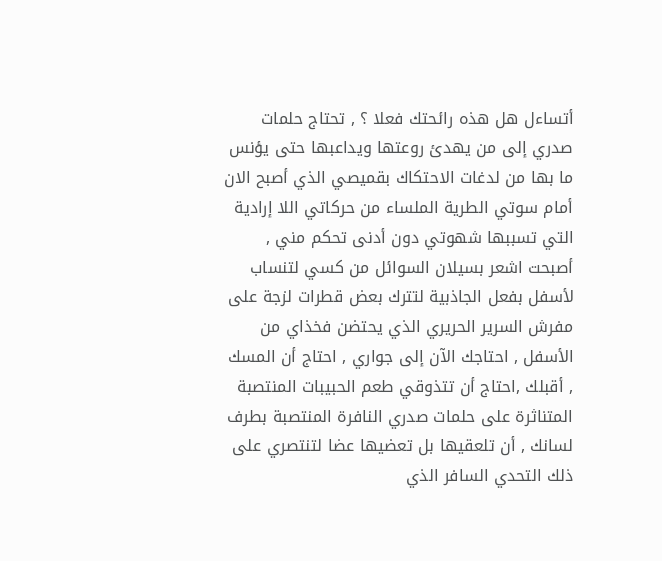أتساءل هل هذه رائحتك فعلا ؟ , تحتاج حلمات صدري إلى من يهدئ روعتها ويداعبها حتى يؤنس ما بها من لدغات الاحتكاك بقميصي الذي أصبح الان أمام سوتي الطرية الملساء من حركاتي اللا إرادية التي تسببها شهوتي دون أدنى تحكم مني , أصبحت اشعر بسيلان السوائل من كسي لتنساب لأسفل بفعل الجاذبية لتترك بعض قطرات لزجة على مفرش السرير الحريري الذي يحتضن فخذاي من الأسفل , احتاجك الآن إلى جواري , احتاج أن المسك , أقبلك ,احتاج أن تتذوقي طعم الحبيبات المنتصبة المتناثرة على حلمات صدري النافرة المنتصبة بطرف لسانك , أن تلعقيها بل تعضيها عضا لتنتصري على ذلك التحدي السافر الذي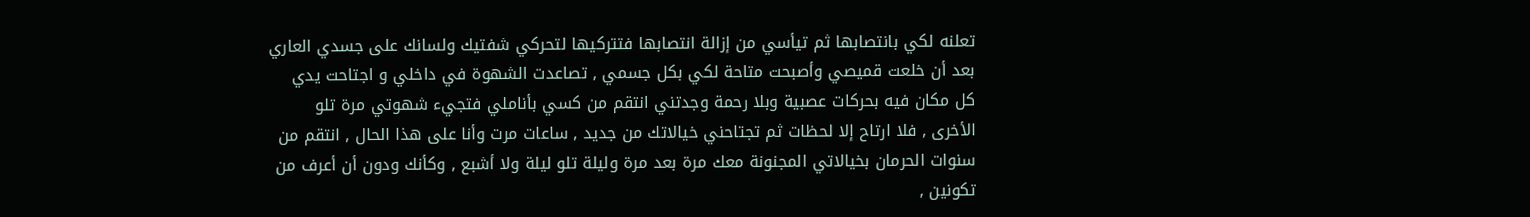تعلنه لكي بانتصابها ثم تيأسي من إزالة انتصابها فتتركيها لتحركي شفتيك ولسانك على جسدي العاري بعد أن خلعت قميصي وأصبحت متاحة لكي بكل جسمي , تصاعدت الشهوة في داخلي و اجتاحت يدي كل مكان فيه بحركات عصبية وبلا رحمة وجدتني انتقم من كسي بأناملي فتجيء شهوتي مرة تلو الأخرى , فلا ارتاح إلا لحظات ثم تجتاحني خيالاتك من جديد , ساعات مرت وأنا على هذا الحال , انتقم من سنوات الحرمان بخيالاتي المجنونة معك مرة بعد مرة وليلة تلو ليلة ولا أشبع , وكأنك ودون أن أعرف من تكونين ,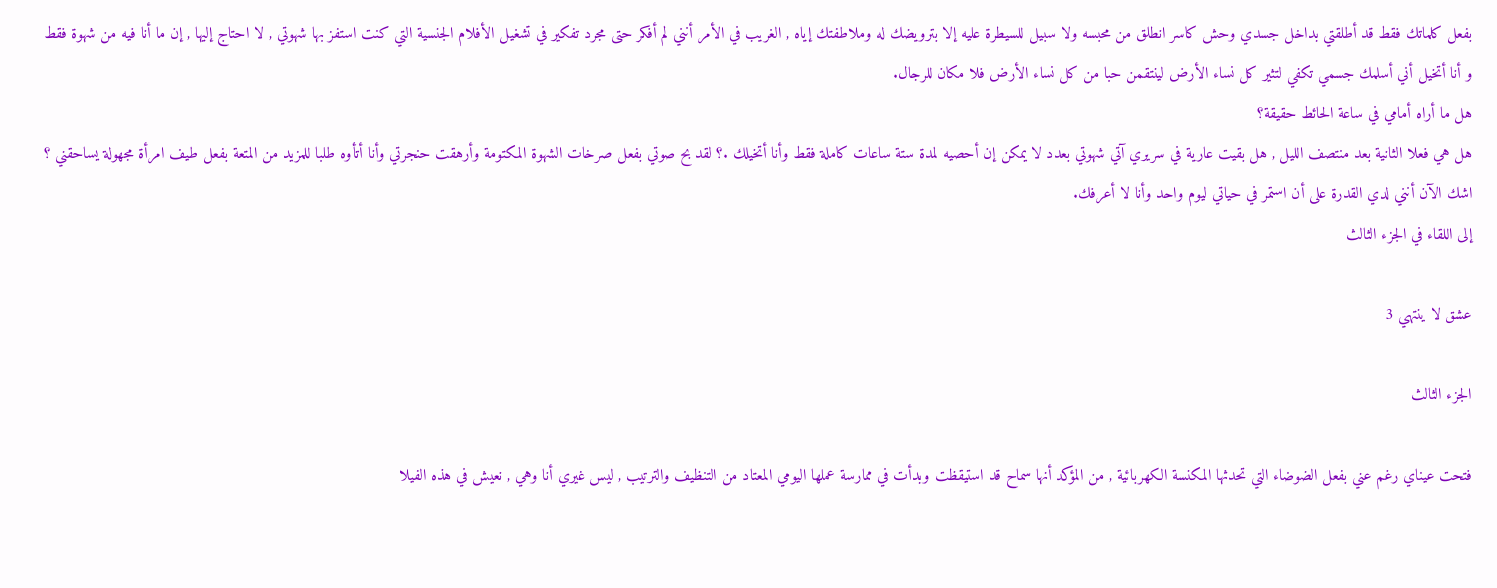بفعل كلماتك فقط قد أطلقتي بداخل جسدي وحش كاسر انطلق من محبسه ولا سبيل للسيطرة عليه إلا بترويضك له وملاطفتك إياه , الغريب في الأمر أنني لم أفكر حتى مجرد تفكير في تشغيل الأفلام الجنسية التي كنت استفز بها شهوتي , لا احتاج إليها , إن ما أنا فيه من شهوة فقط و أنا أتخيل أني أسلمك جسمي تكفي لتثير كل نساء الأرض لينتقمن حبا من كل نساء الأرض فلا مكان للرجال.
هل ما أراه أمامي في ساعة الحائط حقيقة؟
هل هي فعلا الثانية بعد منتصف الليل , هل بقيت عارية في سريري آتي شهوتي بعدد لا يمكن إن أحصيه لمدة ستة ساعات كاملة فقط وأنا أتخيلك .؟ لقد بح صوتي بفعل صرخات الشهوة المكتومة وأرهقت حنجرتي وأنا أتأوه طلبا للمزيد من المتعة بفعل طيف امرأة مجهولة يساحقني ؟
اشك الآن أنني لدي القدرة على أن استمر في حياتي ليوم واحد وأنا لا أعرفك.
إلى اللقاء في الجزء الثالث

عشق لا ينتهي 3

الجزء الثالث

فتحت عيناي رغم عني بفعل الضوضاء التي تحدثها المكنسة الكهربائية , من المؤكد أنها سماح قد استيقظت وبدأت في ممارسة عملها اليومي المعتاد من التنظيف والترتيب , ليس غيري أنا وهي , نعيش في هذه الفيلا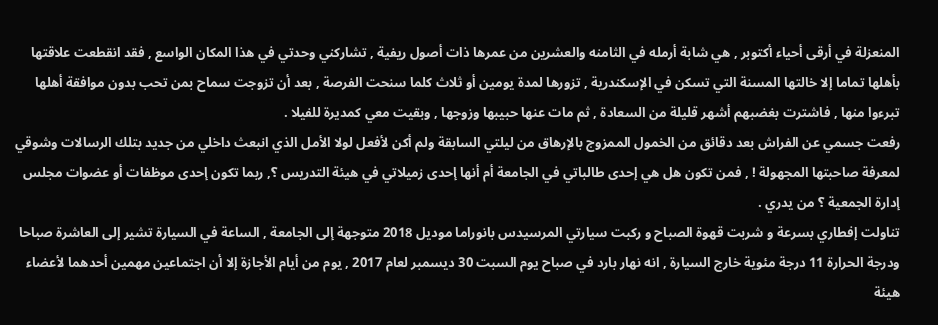المنعزلة في أرقى أحياء أكتوبر , هي شابة أرمله في الثامنه والعشرين من عمرها ذات أصول ريفية , تشاركني وحدتي في هذا المكان الواسع , فقد انقطعت علاقتها بأهلها تماما إلا خالتها المسنة التي تسكن في الإسكندرية , تزورها لمدة يومين أو ثلاث كلما سنحت الفرصة , بعد أن تزوجت سماح بمن تحب بدون موافقة أهلها تبرءوا منها , فاشترت بغضبهم أشهر قليلة من السعادة , ثم مات عنها حبيبها وزوجها , وبقيت معي كمديرة للفيلا .
رفعت جسمي عن الفراش بعد دقائق من الخمول الممزوج بالإرهاق من ليلتي السابقة ولم أكن لأفعل لولا الأمل الذي انبعث داخلي من جديد بتلك الرسالات وشوقي لمعرفة صاحبتها المجهولة ! , فمن تكون هل هي إحدى طالباتي في الجامعة أم أنها إحدى زميلاتي في هيئة التدريس ؟, ربما تكون إحدى موظفات أو عضوات مجلس إدارة الجمعية ؟ من يدري .
تناولت إفطاري بسرعة و شربت قهوة الصباح و ركبت سيارتي المرسيدس بانوراما موديل 2018 متوجهة إلى الجامعة , الساعة في السيارة تشير إلى العاشرة صباحا ودرجة الحرارة 11 درجة مئوية خارج السيارة , انه نهار بارد في صباح يوم السبت 30 ديسمبر لعام 2017 , يوم من أيام الأجازة إلا أن اجتماعين مهمين أحدهما لأعضاء هيئة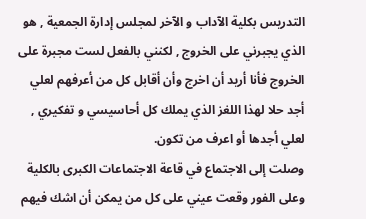التدريس بكلية الآداب و الآخر لمجلس إدارة الجمعية , هو الذي يجبرني على الخروج , لكنني بالفعل لست مجبرة على الخروج فأنا أريد أن اخرج وأن أقابل كل من أعرفهم لعلي أجد حلا لهذا اللغز الذي يملك كل أحاسيسي و تفكيري , لعلي أجدها أو اعرف من تكون.
وصلت إلى الاجتماع في قاعة الاجتماعات الكبرى بالكلية وعلى الفور وقعت عيني على كل من يمكن أن اشك فيهم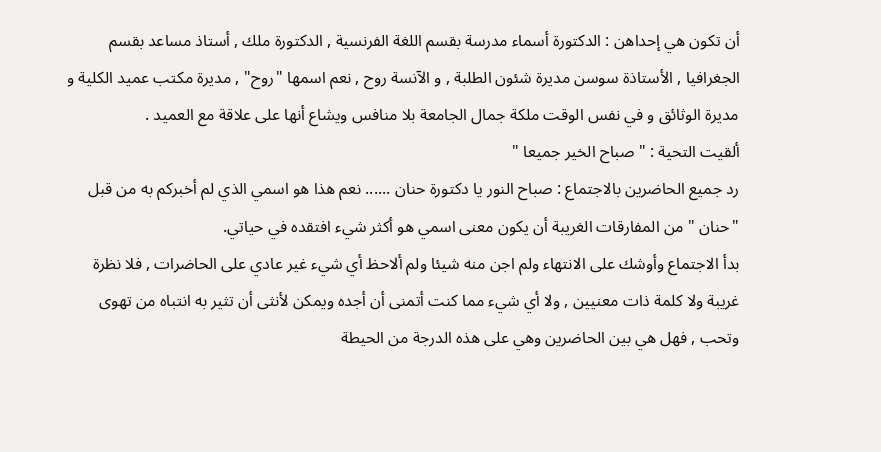أن تكون هي إحداهن : الدكتورة أسماء مدرسة بقسم اللغة الفرنسية , الدكتورة ملك , أستاذ مساعد بقسم الجغرافيا , الأستاذة سوسن مديرة شئون الطلبة , و الآنسة روح , نعم اسمها "روح" , مديرة مكتب عميد الكلية و مديرة الوثائق و في نفس الوقت ملكة جمال الجامعة بلا منافس ويشاع أنها على علاقة مع العميد .
ألقيت التحية : " صباح الخير جميعا "
رد جميع الحاضرين بالاجتماع : صباح النور يا دكتورة حنان ...... نعم هذا هو اسمي الذي لم أخبركم به من قبل "حنان " من المفارقات الغريبة أن يكون معنى اسمي هو أكثر شيء افتقده في حياتي.
بدأ الاجتماع وأوشك على الانتهاء ولم اجن منه شيئا ولم ألاحظ أي شيء غير عادي على الحاضرات , فلا نظرة غريبة ولا كلمة ذات معنيين , ولا أي شيء مما كنت أتمنى أن أجده ويمكن لأنثى أن تثير به انتباه من تهوى وتحب , فهل هي بين الحاضرين وهي على هذه الدرجة من الحيطة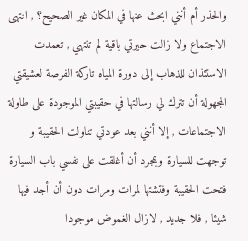والحذر أم أنني ابحث عنها في المكان غير الصحيح؟ , انتهى الاجتماع ولا زالت حيرتي باقية لم تنتهي , تعمدت الاستئذان للذهاب إلى دورة المياه تاركة الفرصة لعشيقتي المجهولة أن تترك لي رسالتها في حقيبتي الموجودة على طاولة الاجتماعات , إلا أنني بعد عودتي تناولت الحقيبة و توجهت للسيارة وبمجرد أن أغلقت على نفسي باب السيارة فتحت الحقيبة وفتشتها لمرات ومرات دون أن أجد فيها شيئا , فلا جديد , لازال الغموض موجودا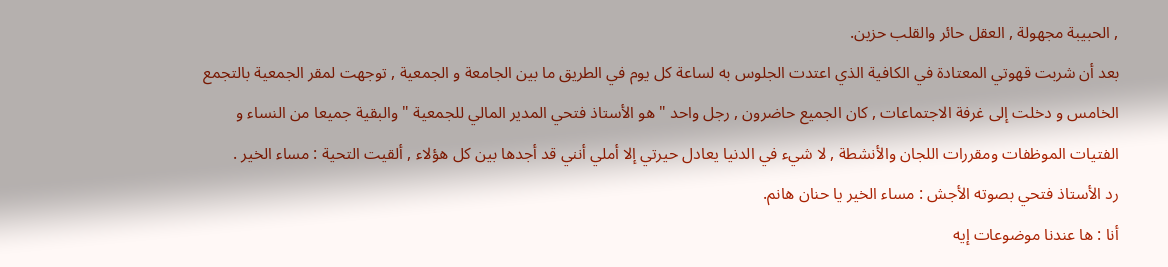, الحبيبة مجهولة , العقل حائر والقلب حزين.
بعد أن شربت قهوتي المعتادة في الكافية الذي اعتدت الجلوس به لساعة كل يوم في الطريق ما بين الجامعة و الجمعية , توجهت لمقر الجمعية بالتجمع الخامس و دخلت إلى غرفة الاجتماعات , كان الجميع حاضرون , رجل واحد " هو الأستاذ فتحي المدير المالي للجمعية " والبقية جميعا من النساء و الفتيات الموظفات ومقررات اللجان والأنشطة , لا شيء في الدنيا يعادل حيرتي إلا أملي أنني قد أجدها بين كل هؤلاء , ألقيت التحية : مساء الخير .
رد الأستاذ فتحي بصوته الأجش : مساء الخير يا حنان هانم.
أنا : ها عندنا موضوعات إيه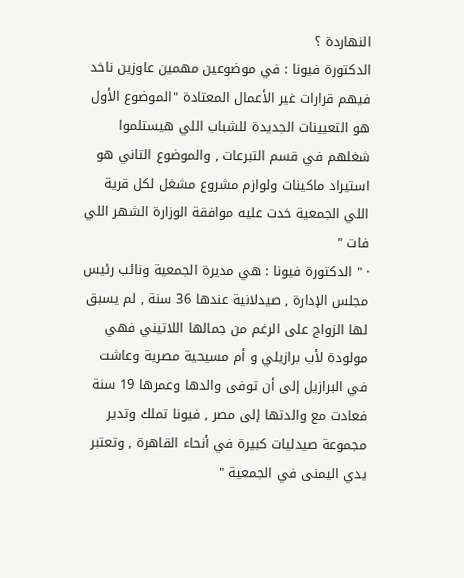النهاردة ؟
الدكتورة فيونا : في موضوعين مهمين عاوزين ناخد فيهم قرارات غير الأعمال المعتادة "الموضوع الأول هو التعيينات الجديدة للشباب اللي هيستلموا شغلهم في قسم التبرعات , والموضوع التاني هو استيراد ماكينات ولوازم مشروع مشغل لكل قرية اللي الجمعية خدت عليه موافقة الوزارة الشهر اللي فات "
· " الدكتورة فيونا : هي مديرة الجمعية ونائب رئيس مجلس الإدارة , صيدلانية عندها 36 سنة , لم يسبق لها الزواج على الرغم من جمالها اللاتيني فهي مولودة لأب برازيلي و أم مسيحية مصرية وعاشت في البرازيل إلى أن توفى والدها وعمرها 19 سنة فعادت مع والدتها إلى مصر , فيونا تملك وتدير مجموعة صيدليات كبيرة في أنحاء القاهرة , وتعتبر يدي اليمنى في الجمعية "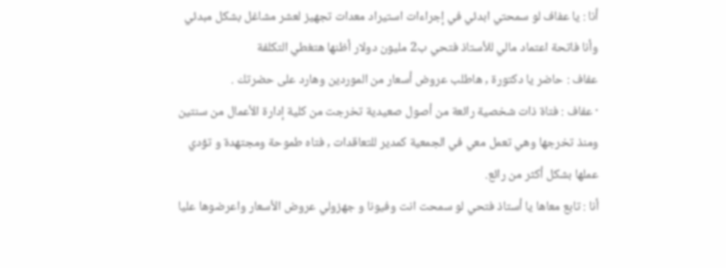أنا : يا عفاف لو سمحتي ابدئي في إجراءات استيراد معدات تجهيز لعشر مشاغل بشكل مبدئي وأنا فاتحة اعتماد مالي للأستاذ فتحي ب2 مليون دولار أظنها هتغطي التكلفة
عفاف : حاضر يا دكتورة , هاطلب عروض أسعار من الموردين وهارد على حضرتك .
· عفاف : فتاة ذات شخصية رائعة من أصول صعيدية تخرجت من كلية إدارة الأعمال من سنتين ومنذ تخرجها وهي تعمل معي في الجمعية كمدير للتعاقدات , فتاه طموحة ومجتهدة و تؤدي عملها بشكل أكثر من رائع.
أنا : تابع معاها يا أستاذ فتحي لو سمحت انت وفيونا و جهزولي عروض الأسعار واعرضوها عليا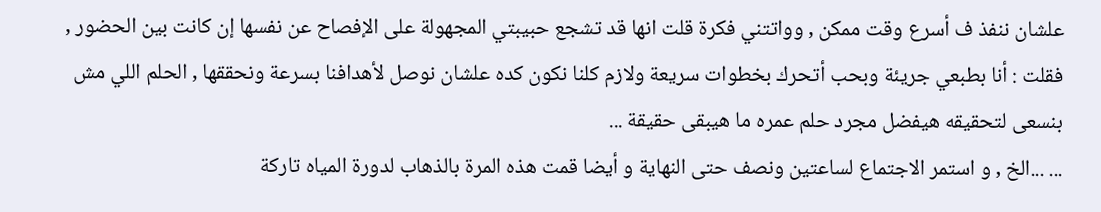علشان ننفذ ف أسرع وقت ممكن , وواتتني فكرة قلت انها قد تشجع حبيبتي المجهولة على الإفصاح عن نفسها إن كانت بين الحضور , فقلت : أنا بطبعي جريئة وبحب أتحرك بخطوات سريعة ولازم كلنا نكون كده علشان نوصل لأهدافنا بسرعة ونحققها , الحلم اللي مش بنسعى لتحقيقه هيفضل مجرد حلم عمره ما هيبقى حقيقة ...
... ...الخ , و استمر الاجتماع لساعتين ونصف حتى النهاية و أيضا قمت هذه المرة بالذهاب لدورة المياه تاركة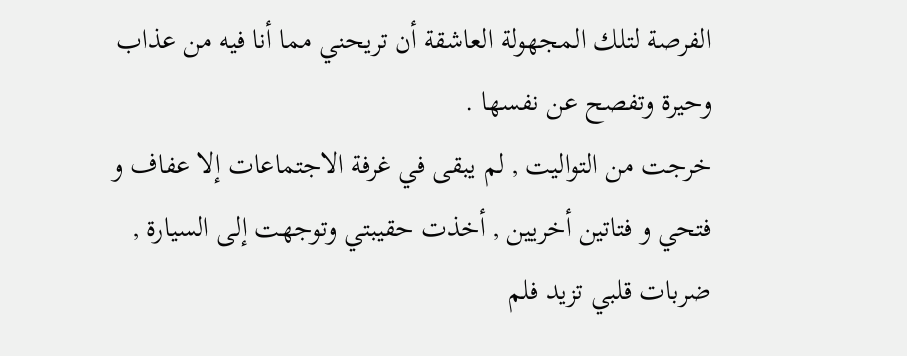الفرصة لتلك المجهولة العاشقة أن تريحني مما أنا فيه من عذاب وحيرة وتفصح عن نفسها .
خرجت من التواليت , لم يبقى في غرفة الاجتماعات إلا عفاف و فتحي و فتاتين أخريين , أخذت حقيبتي وتوجهت إلى السيارة , ضربات قلبي تزيد فلم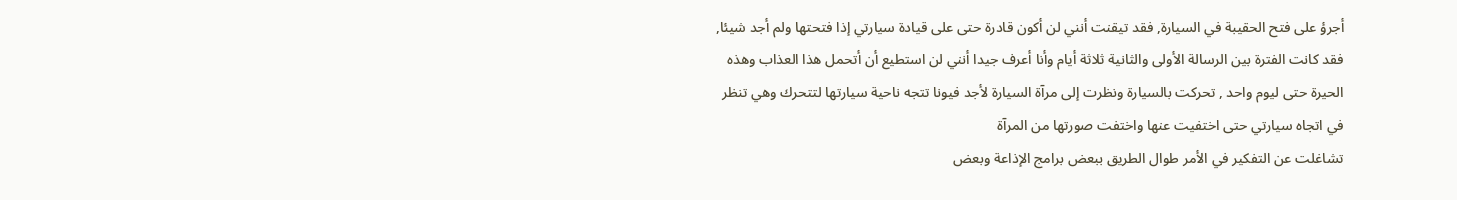أجرؤ على فتح الحقيبة في السيارة, فقد تيقنت أنني لن أكون قادرة حتى على قيادة سيارتي إذا فتحتها ولم أجد شيئا, فقد كانت الفترة بين الرسالة الأولى والثانية ثلاثة أيام وأنا أعرف جيدا أنني لن استطيع أن أتحمل هذا العذاب وهذه الحيرة حتى ليوم واحد , تحركت بالسيارة ونظرت إلى مرآة السيارة لأجد فيونا تتجه ناحية سيارتها لتتحرك وهي تنظر في اتجاه سيارتي حتى اختفيت عنها واختفت صورتها من المرآة
تشاغلت عن التفكير في الأمر طوال الطريق ببعض برامج الإذاعة وبعض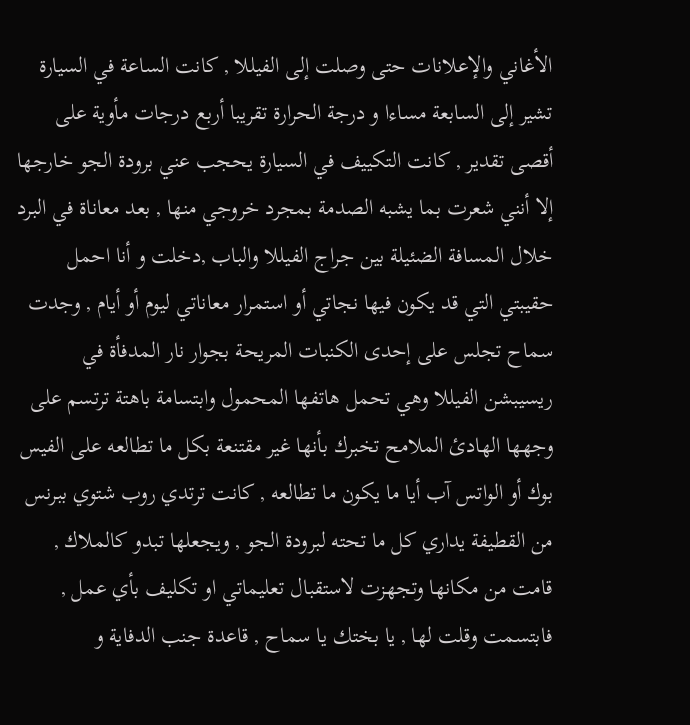الأغاني والإعلانات حتى وصلت إلى الفيللا , كانت الساعة في السيارة تشير إلى السابعة مساءا و درجة الحرارة تقريبا أربع درجات مأوية على أقصى تقدير , كانت التكييف في السيارة يحجب عني برودة الجو خارجها إلا أنني شعرت بما يشبه الصدمة بمجرد خروجي منها , بعد معاناة في البرد خلال المسافة الضئيلة بين جراج الفيللا والباب ,دخلت و أنا احمل حقيبتي التي قد يكون فيها نجاتي أو استمرار معاناتي ليوم أو أيام , وجدت سماح تجلس على إحدى الكنبات المريحة بجوار نار المدفأة في ريسيبشن الفيللا وهي تحمل هاتفها المحمول وابتسامة باهتة ترتسم على وجهها الهادئ الملامح تخبرك بأنها غير مقتنعة بكل ما تطالعه على الفيس بوك أو الواتس آب أيا ما يكون ما تطالعه , كانت ترتدي روب شتوي ببرنس من القطيفة يداري كل ما تحته لبرودة الجو , ويجعلها تبدو كالملاك , قامت من مكانها وتجهزت لاستقبال تعليماتي او تكليف بأي عمل , فابتسمت وقلت لها , يا بختك يا سماح , قاعدة جنب الدفاية و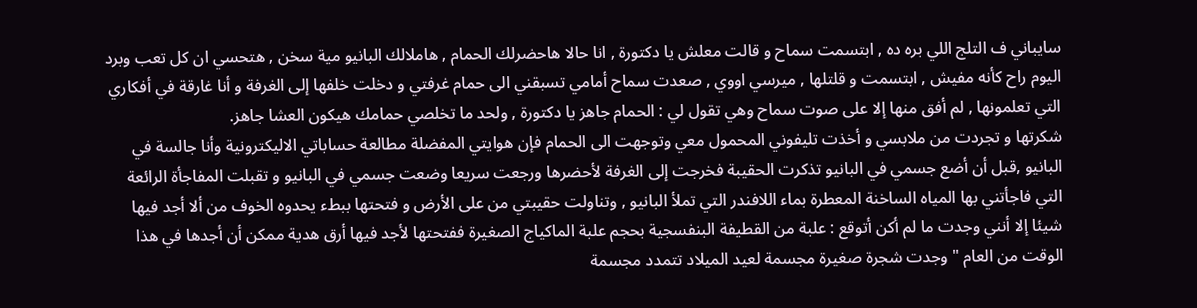سايباني ف التلج اللي بره ده , ابتسمت سماح و قالت معلش يا دكتورة , انا حالا هاحضرلك الحمام , هاملالك البانيو مية سخن , هتحسي ان كل تعب وبرد اليوم راح كأنه مفيش , ابتسمت و قلتلها , ميرسي اووي , صعدت سماح أمامي تسبقني الى حمام غرفتي و دخلت خلفها إلى الغرفة و أنا غارقة في أفكاري التي تعلمونها , لم أفق منها إلا على صوت سماح وهي تقول لي : الحمام جاهز يا دكتورة , ولحد ما تخلصي حمامك هيكون العشا جاهز.
شكرتها و تجردت من ملابسي و أخذت تليفوني المحمول معي وتوجهت الى الحمام فإن هوايتي المفضلة مطالعة حساباتي الاليكترونية وأنا جالسة في البانيو ,قبل أن أضع جسمي في البانيو تذكرت الحقيبة فخرجت إلى الغرفة لأحضرها ورجعت سريعا وضعت جسمي في البانيو و تقبلت المفاجأة الرائعة التي فاجأتني بها المياه الساخنة المعطرة بماء اللافندر التي تملأ البانيو , وتناولت حقيبتي من على الأرض و فتحتها ببطء يحدوه الخوف من ألا أجد فيها شيئا إلا أنني وجدت ما لم أكن أتوقع : علبة من القطيفة البنفسجية بحجم علبة الماكياج الصغيرة ففتحتها لأجد فيها أرق هدية ممكن أن أجدها في هذا الوقت من العام " وجدت شجرة صغيرة مجسمة لعيد الميلاد تتمدد مجسمة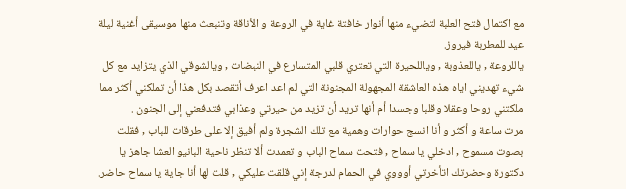مع اكتمال فتح العلبة لتضيء منها أنوار خافتة غاية في الروعة و الأناقة وتنبعث منها موسيقى أغنية ليلة عيد للمطربة فيروز.
ياللروعة , ياللعذوبة , وياللحيرة التي تعتري قلبي المتسارع في النبضات , ويالشوقي الذي يتزايد مع كل شيء تهديني اياه هذه العاشقة المجهولة المجنونة التي لم اعد اعرف أتقصد بكل هذا أن تملكني أكثر مما ملكتني روحا وعقلا وقلبا وجسدا أم أنها تريد أن تزيد من حيرتي وعذابي فتدفعني إلى الجنون .
مرت ساعة و أكثر و أنا انسج حوارات وهمية مع تلك الشجرة ولم أفيق إلا على طرقات للباب , فقلت بصوت مسموح , ادخلي يا سماح , فتحت سماح الباب و تعمدت ألا تنظر ناحية البانيو العشا جاهز يا دكتورة وحضرتك اتأخرتي أوووي في الحمام لدرجة إني قلقت عليكي , قلت لها أنا جاية يا سماح حاضر.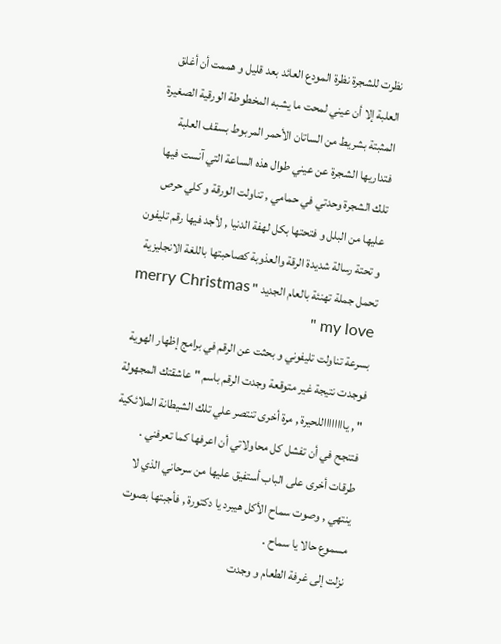نظرت للشجرة نظرة المودع العائد بعد قليل و هممت أن أغلق العلبة إلا أن عيني لمحت ما يشبه المخطوطة الورقية الصغيرة المثبتة بشريط من الساتان الأحمر المربوط بسقف العلبة فتداريها الشجرة عن عيني طوال هذه الساعة التي آنست فيها تلك الشجرة وحدتي في حمامي , تناولت الورقة و كلي حرص عليها من البلل و فتحتها بكل لهفة الدنيا , لأجد فيها رقم تليفون و تحتة رسالة شديدة الرقة والعذوبة كصاحبتها باللغة الانجليزية تحمل جملة تهنئة بالعام الجديد " merry Christmas my love "
بسرعة تناولت تليفوني و بحثت عن الرقم في برامج إظهار الهوية فوجدت نتيجة غير متوقعة وجدت الرقم باسم " عاشقتك المجهولة " , يااااااااللحيرة , مرة أخرى تنتصر علي تلك الشيطانة الملائكية فتنجح في أن تفشل كل محاولاتي أن اعرفها كما تعرفني .
طرقات أخرى على الباب أستفيق عليها من سرحاني الذي لا ينتهي , وصوت سماح الأكل هيبرد يا دكتورة , فأجبتها بصوت مسموع حالا يا سماح .
نزلت إلى غرفة الطعام و وجدت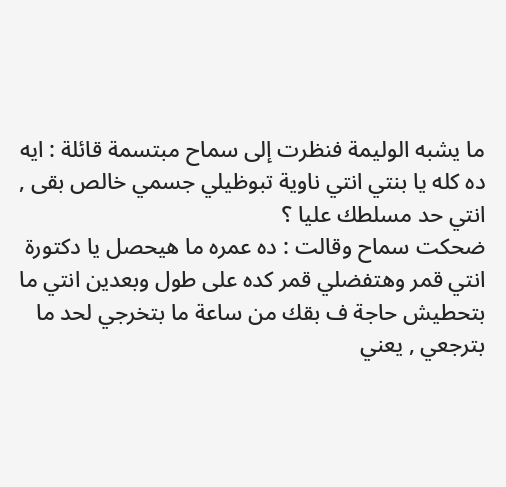ما يشبه الوليمة فنظرت إلى سماح مبتسمة قائلة : ايه ده كله يا بنتي انتي ناوية تبوظيلي جسمي خالص بقى , انتي حد مسلطك عليا ؟
ضحكت سماح وقالت : ده عمره ما هيحصل يا دكتورة انتي قمر وهتفضلي قمر كده على طول وبعدين انتي ما بتحطيش حاجة ف بقك من ساعة ما بتخرجي لحد ما بترجعي , يعني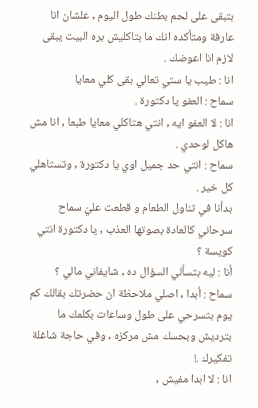بتبقى على لحم بطنك طول اليوم , علشان انا عارفة ومتأكده انك ما بتاكليش بره البيت يبقى لازم انا اعوضك .
انا : طيب يا ستي تعالي بقى كلي معايا
سماح : العفو يا دكتورة .
انا : لا العفو ايه , انتي هتاكلي معايا طبعا , انا مش هاكل لوحدي .
سماح : انتي حد جميل اوي يا دكتورة , وتستاهلي كل خير .
بدأنا في تناول الطعام و قطعت عليّ سماح سرحاني كالعادة بصوتها العذب , يا دكتورة انتي كويسة ؟
أنا : ليه بتسألي السؤال ده , شايفاني مالي ؟
سماح : أبدا , اصلي ملاحظة ان حضرتك بقالك كم يوم بتسرحي على طول وساعات بكلمك ما بترديش وبحسك مش مركزه , وفي حاجة شاغلة تفكيرك .!
انا : لا ابدا مفيش ,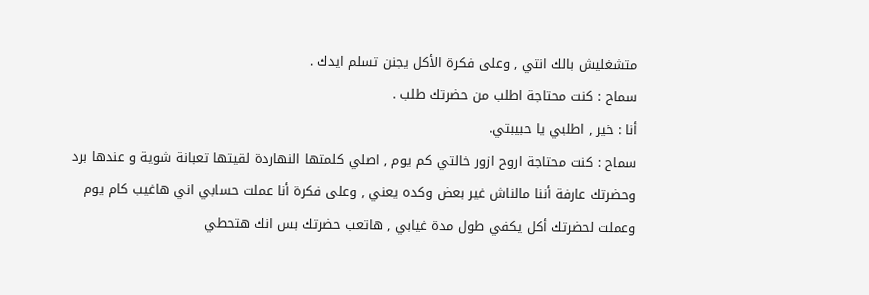متشغليش بالك انتي , وعلى فكرة الأكل يجنن تسلم ايدك .
سماح : كنت محتاجة اطلب من حضرتك طلب .
أنا : خير , اطلبي يا حبيبتي.
سماح : كنت محتاجة اروح ازور خالتي كم يوم , اصلي كلمتها النهاردة لقيتها تعبانة شوية و عندها برد وحضرتك عارفة أننا مالناش غير بعض وكده يعني , وعلى فكرة أنا عملت حسابي اني هاغيب كام يوم وعملت لحضرتك أكل يكفي طول مدة غيابي , هاتعب حضرتك بس انك هتحطي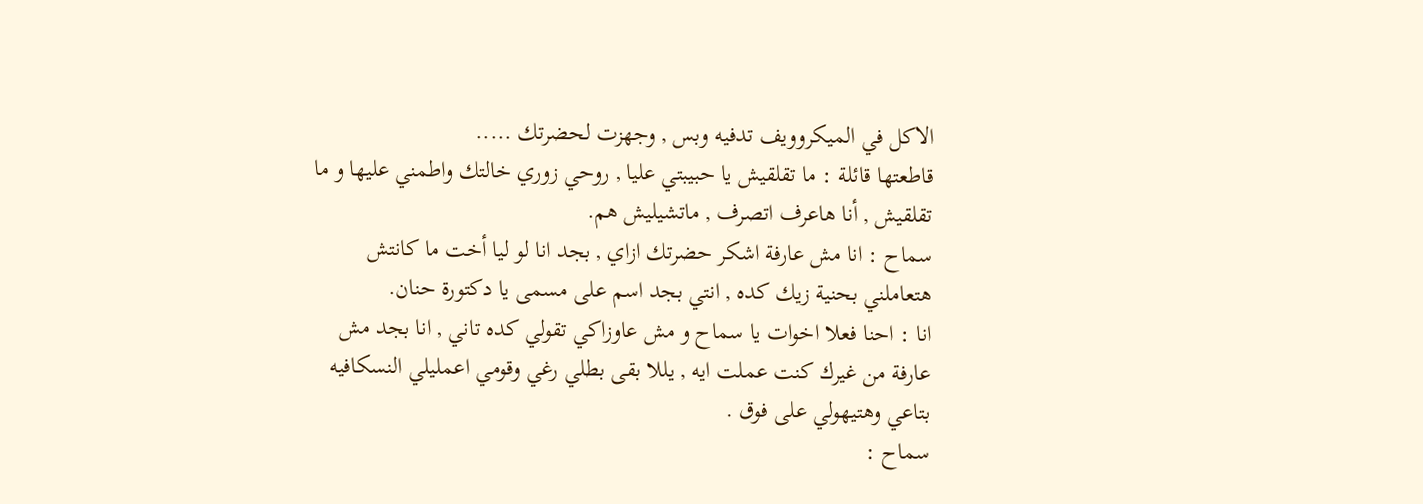الاكل في الميكروويف تدفيه وبس , وجهزت لحضرتك .....
قاطعتها قائلة : ما تقلقيش يا حبيبتي عليا , روحي زوري خالتك واطمني عليها و ما تقلقيش , أنا هاعرف اتصرف , ماتشيليش هم.
سماح : انا مش عارفة اشكر حضرتك ازاي , بجد انا لو ليا أخت ما كانتش هتعاملني بحنية زيك كده , انتي بجد اسم على مسمى يا دكتورة حنان.
انا : احنا فعلا اخوات يا سماح و مش عاوزاكي تقولي كده تاني , انا بجد مش عارفة من غيرك كنت عملت ايه , يللا بقى بطلي رغي وقومي اعمليلي النسكافيه بتاعي وهتيهولي على فوق .
سماح :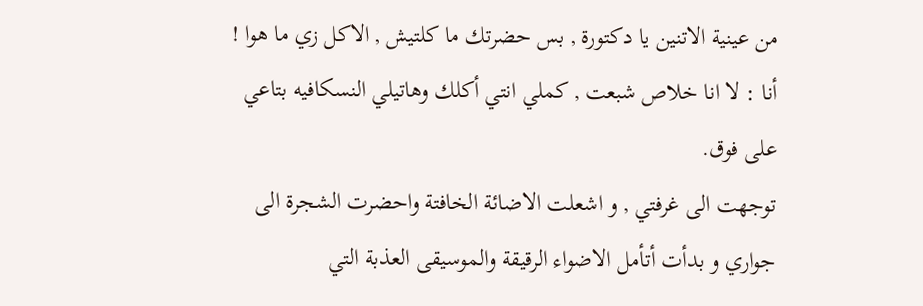من عينية الاتنين يا دكتورة , بس حضرتك ما كلتيش , الاكل زي ما هوا !
أنا : لا انا خلاص شبعت , كملي انتي أكلك وهاتيلي النسكافيه بتاعي على فوق.
توجهت الى غرفتي , و اشعلت الاضائة الخافتة واحضرت الشجرة الى جواري و بدأت أتأمل الاضواء الرقيقة والموسيقى العذبة التي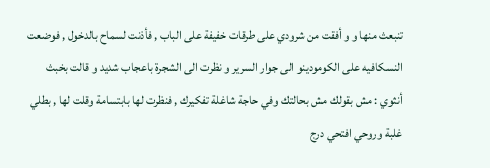تنبعث منها و و أفقت من شرودي على طرقات خفيفة على الباب , فأذنت لسماح بالدخول , فوضعت النسكافيه على الكومودينو الى جوار السرير و نظرت الى الشجرة باعجاب شديد و قالت بخبث أنثوي : مش بقولك مش بحالتك وفي حاجة شاغلة تفكيرك , فنظرت لها بابتسامة وقلت لها , بطلي غلبة وروحي افتحي درج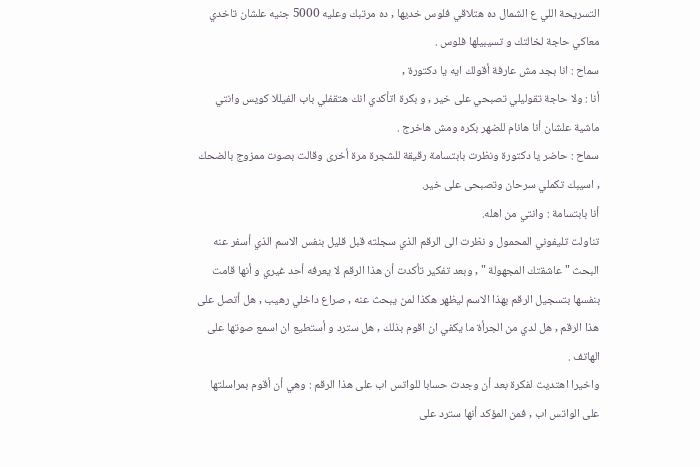التسريحة اللي ع الشمال ده هتلاقي فلوس خديها , ده مرتبك وعليه 5000 جنيه علشان تاخدي معاكي حاجة لخالتك و تسيبيلها فلوس .
سماح : انا بجد مش عارفة أقولك ايه يا دكتورة ,
أنا : ولا حاجة تقوليلي تصبحي على خير , و بكرة اتأكدي انك هتقفلي باب الفيللا كويس وانتي ماشية علشان أنا هانام للضهر بكره ومش هاخرج .
سماح : حاضر يا دكتورة ونظرت بابتسامة رقيقة للشجرة مرة أخرى وقالت بصوت ممزوج بالضحك , اسيبك تكملي سرحان وتصبحى على خير.
أنا بابتسامة : وانتي من اهله.
تناولت تليفوني المحمول و نظرت الى الرقم الذي سجلته قبل قليل بنفس الاسم الذي أسفر عنه البحث " عاشقتك المجهولة " , وبعد تفكير تأكدت أن هذا الرقم لا يعرفه أحد غيري و أنها قامت بنفسها بتسجيل الرقم بهذا الاسم ليظهر هكذا لمن يبحث عنه , صراع داخلي رهيب , هل أتصل على هذا الرقم , هل لدي من الجرأة ما يكفي ان اقوم بذلك , هل سترد و أستطيع ان اسمع صوتها على الهاتف .
واخيرا اهتديت لفكرة بعد أن وجدت حسابا للواتس اب على هذا الرقم : وهي أن أقوم بمراسلتها على الواتس اب , فمن المؤكد أنها سترد على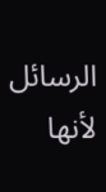الرسائل لأنها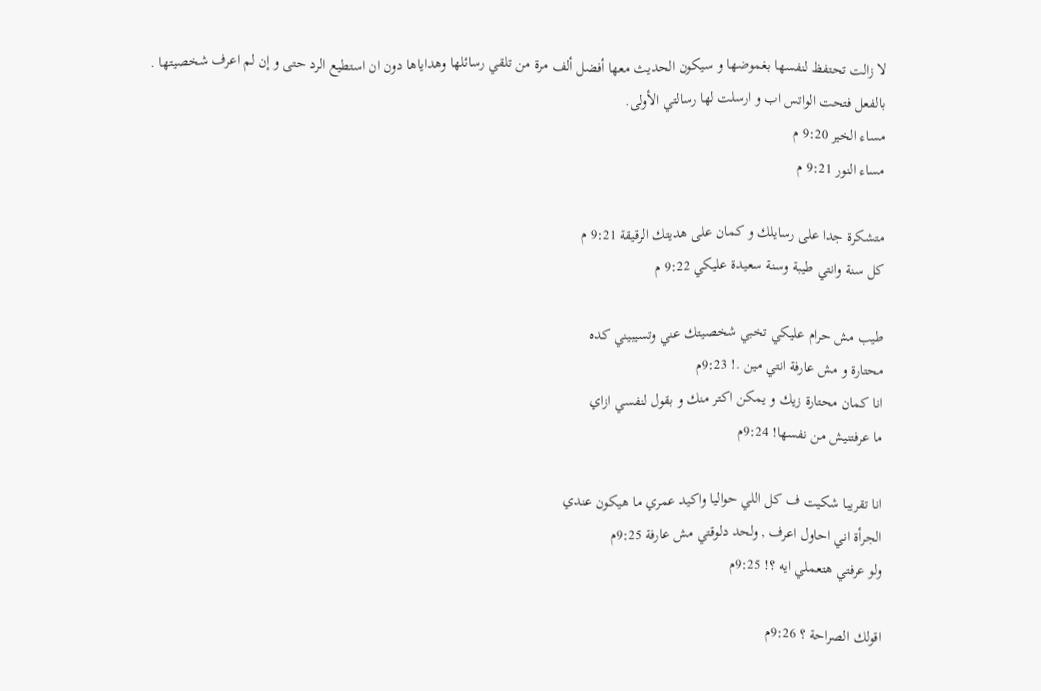لا زالت تحتفظ لنفسها بغموضها و سيكون الحديث معها أفضل ألف مرة من تلقي رسائلها وهداياها دون ان استطيع الرد حتى و إن لم اعرف شخصيتها .
بالفعل فتحت الواتس اب و ارسلت لها رسالتي الأولى.
مساء الخير 9:20 م
مساء النور 9:21 م

متشكرة جدا على رسايلك و كمان على هديتك الرقيقة 9:21 م
كل سنة وانتي طيبة وسنة سعيدة عليكي 9:22 م

طيب مش حرام عليكي تخبي شخصيتك عني وتسيبيني كده
محتارة و مش عارفة انتي مين .! 9:23م
انا كمان محتارة زيك و يمكن اكتر منك و بقول لنفسي ازاي
ما عرفتنيش من نفسها! 9:24م

انا تقريبا شكيت ف كل اللي حواليا واكيد عمري ما هيكون عندي
الجرأة اني احاول اعرف , ولحد دلوقتي مش عارفة 9:25م
ولو عرفتي هتعملي ايه ؟! 9:25م

اقولك الصراحة ؟ 9:26م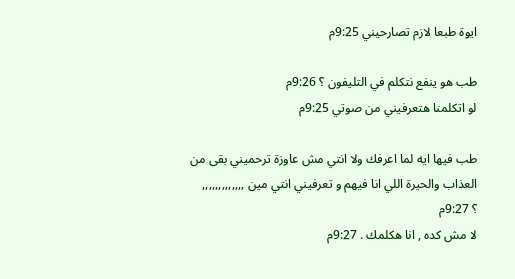ايوة طبعا لازم تصارحيني 9:25م

طب هو ينفع نتكلم في التليفون ؟ 9:26م
لو اتكلمنا هتعرفيني من صوتي 9:25م

طب فيها ايه لما اعرفك ولا انتي مش عاوزة ترحميني بقى من
العذاب والحيرة اللي انا فيهم و تعرفيني انتي مين ,,,,,,,,,,,,,
؟ 9:27م
لا مش كده , انا هكلمك . 9:27م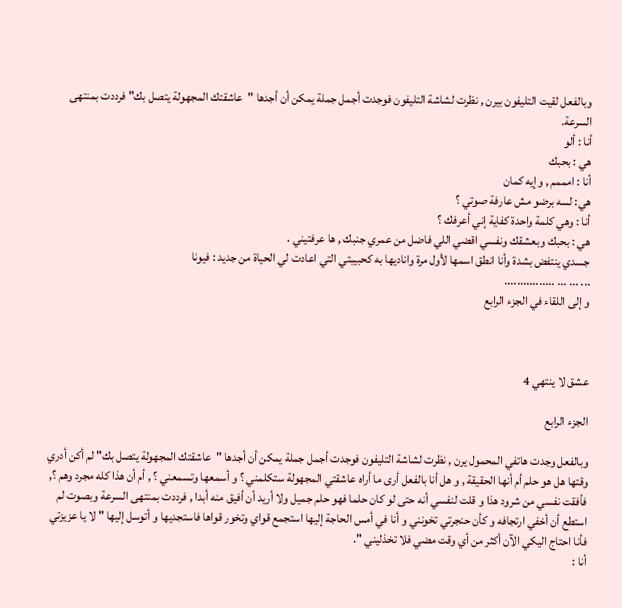وبالفعل لقيت التليفون بيرن , نظرت لشاشة التليفون فوجدت أجمل جملة يمكن أن أجدها "عاشقتك المجهولة يتصل بك" فرددت بمنتهى السرعة.
أنا : ألو
هي : بحبك
أنا : امممم , وإيه كمان
هي: لسه برضو مش عارفة صوتي ؟
أنا : وهي كلمة واحدة كفاية إني أعرفك ؟
هي : بحبك وبعشقك ونفسي اقضي اللي فاضل من عمري جنبك , ها عرفتيني .
جسدي ينتفض بشدة وأنا انطق اسمها لأول مرة واناديها به كحبيبتي التي اعادت لي الحياة من جديد : فيونا
... ... ... ................
و إلى اللقاء في الجزء الرابع



عشق لا ينتهي 4

الجزء الرابع

وبالفعل وجدت هاتفي المحمول يرن , نظرت لشاشة التليفون فوجدت أجمل جملة يمكن أن أجدها "عاشقتك المجهولة يتصل بك" لم أكن أدري وقتها هل هو حلم أم أنها الحقيقة , و هل أنا بالفعل أرى ما أراه عاشقتي المجهولة ستكلمني ؟ و أسمعها وتسمعني ؟ , أم أن هذا كله مجرد وهم ؟, فأفقت نفسي من شرود هذا و قلت لنفسي أنه حتى لو كان حلما فهو حلم جميل ولا أريد أن أفيق منه أبدا , فرددت بمنتهى السرعة وبصوت لم استطع أن أخفي ارتجافه و كأن حنجرتي تخونني و أنا في أمس الحاجة إليها استجمع قواي وتخور قواها فاستجديها و أتوسل إليها " لا يا عزيزتي فأنا احتاج اليكي الآن أكثر من أي وقت مضي فلا تخذليني ".
أنا :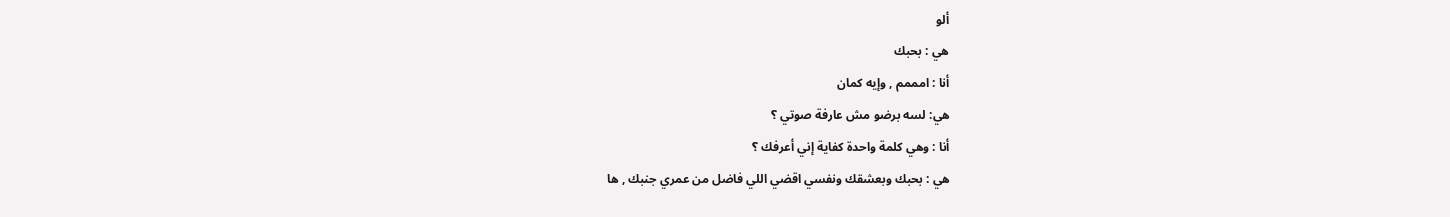ألو
هي : بحبك
أنا : امممم , وإيه كمان
هي: لسه برضو مش عارفة صوتي ؟
أنا : وهي كلمة واحدة كفاية إني أعرفك ؟
هي : بحبك وبعشقك ونفسي اقضي اللي فاضل من عمري جنبك , ها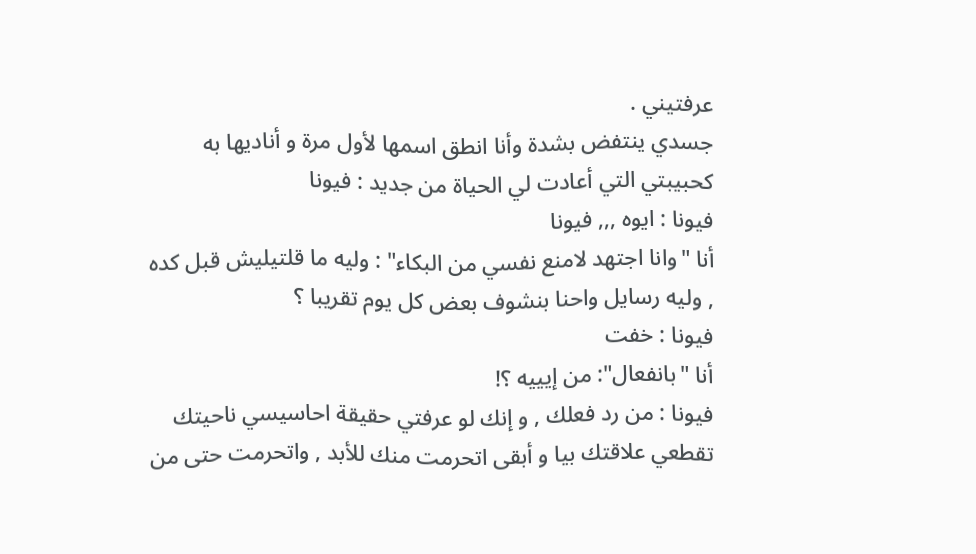عرفتيني .
جسدي ينتفض بشدة وأنا انطق اسمها لأول مرة و أناديها به كحبيبتي التي أعادت لي الحياة من جديد : فيونا
فيونا : ايوه ,,, فيونا
أنا "وانا اجتهد لامنع نفسي من البكاء" : وليه ما قلتيليش قبل كده , وليه رسايل واحنا بنشوف بعض كل يوم تقريبا ؟
فيونا : خفت
أنا "بانفعال": من إيييه ؟!
فيونا : من رد فعلك , و إنك لو عرفتي حقيقة احاسيسي ناحيتك تقطعي علاقتك بيا و أبقى اتحرمت منك للأبد , واتحرمت حتى من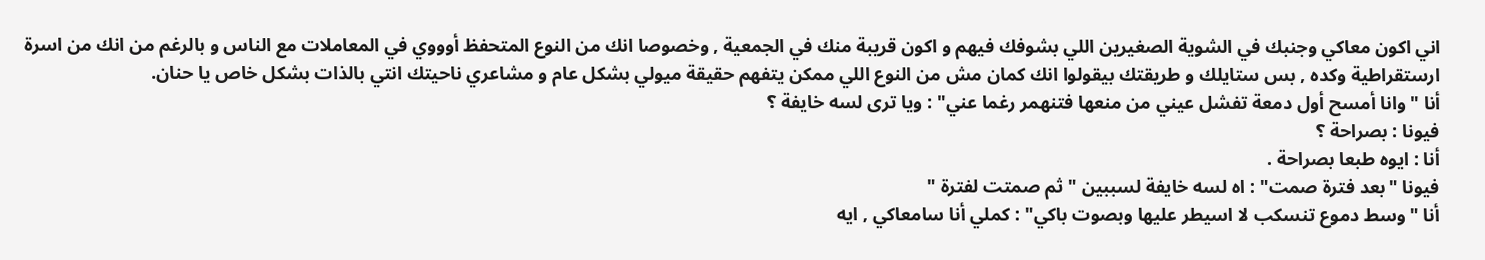اني اكون معاكي وجنبك في الشوية الصغيرين اللي بشوفك فيهم و اكون قريبة منك في الجمعية , وخصوصا انك من النوع المتحفظ أوووي في المعاملات مع الناس و بالرغم من انك من اسرة ارستقراطية وكده , بس ستايلك و طريقتك بيقولوا انك كمان مش من النوع اللي ممكن يتفهم حقيقة ميولي بشكل عام و مشاعري ناحيتك انتي بالذات بشكل خاص يا حنان.
أنا " وانا أمسح أول دمعة تفشل عيني من منعها فتنهمر رغما عني" : ويا ترى لسه خايفة ؟
فيونا : بصراحة ؟
أنا : ايوه طبعا بصراحة .
فيونا "بعد فترة صمت" : اه لسه خايفة لسببين " ثم صمتت لفترة "
أنا "وسط دموع تنسكب لا اسيطر عليها وبصوت باكي" : كملي أنا سامعاكي , ايه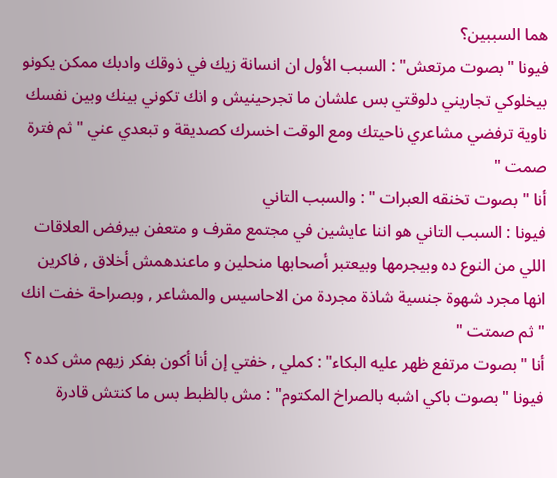هما السببين؟
فيونا "بصوت مرتعش" : السبب الأول ان انسانة زيك في ذوقك وادبك ممكن يكونو بيخلوكي تجاريني دلوقتي بس علشان ما تجرحينيش و انك تكوني بينك وبين نفسك ناوية ترفضي مشاعري ناحيتك ومع الوقت اخسرك كصديقة و تبعدي عني " ثم فترة صمت "
أنا " بصوت تخنقه العبرات " : والسبب التاني
فيونا : السبب التاني هو اننا عايشين في مجتمع مقرف و متعفن بيرفض العلاقات اللي من النوع ده وبيجرمها وبيعتبر أصحابها منحلين و ماعندهمش أخلاق , فاكرين انها مجرد شهوة جنسية شاذة مجردة من الاحاسيس والمشاعر , وبصراحة خفت انك " ثم صمتت "
أنا "بصوت مرتفع ظهر عليه البكاء" : كملي , خفتي إن أنا أكون بفكر زيهم مش كده ؟
فيونا "بصوت باكي اشبه بالصراخ المكتوم" : مش بالظبط بس ما كنتش قادرة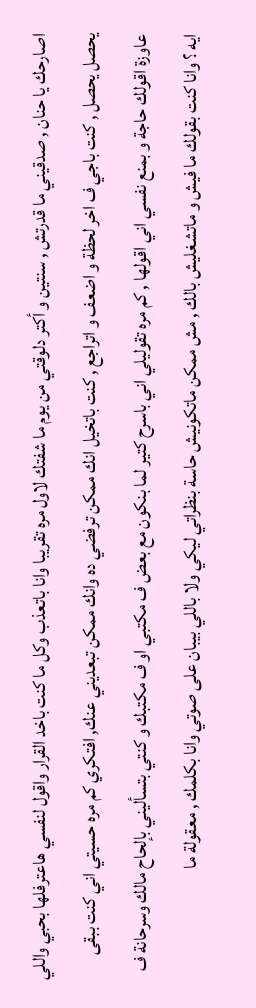اصارحك يا حنان , صدقيني ما قدرتش , سنتين و أكتر دلوقتي من يوم ما شفتك لاول مره تقريبا وانا باتعذب وكل ما كنت باخد القرار واقول لنفسي هاعترفلها بحبي واللي يحصل يحصل , كنت باجي ف اخر لحظة و اضعف و اتراجع , كنت باتخيل انك ممكن ترفضي ده وانك ممكن تبعديني عنك, افتكري كم مره حسيتي اني كنت ببقى عاوزة اقولك حاجة و بمنع نفسي اني اقولها , كم مره تقوليلي اني باسرح كتير لما بنكون مع بعض ف مكتبي او ف مكتبك و كنتي بتسأليني بإلحاح مالك وسرحانة ف ايه ؟ وانا كنت بقولك ما فيش و ماتشغليش بالك , مش ممكن ماتكونيش حاسة بنظراتي ليكي ولا باللي بيبان على صوتي وانا بكلمك , معقولة ما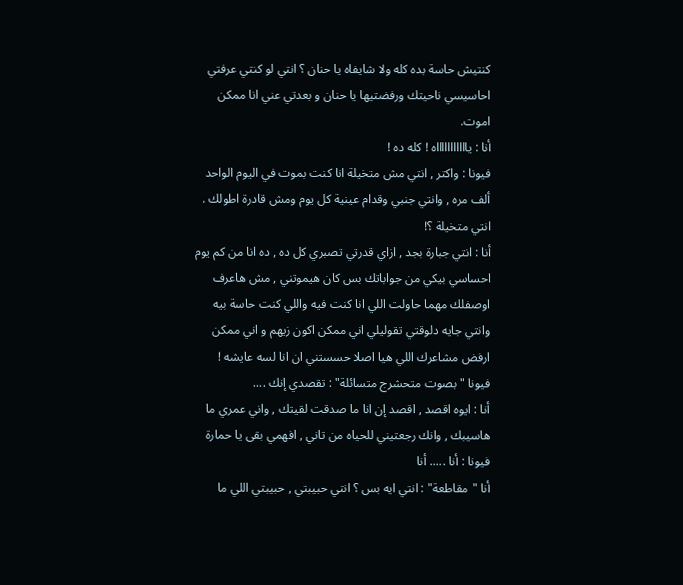كنتيش حاسة بده كله ولا شايفاه يا حنان ؟ انتي لو كنتي عرفتي احاسيسي ناحيتك ورفضتيها يا حنان و بعدتي عني انا ممكن اموت.
أنا : ياااااااااااه ! كله ده !
فيونا : واكتر , انتي مش متخيلة انا كنت بموت في اليوم الواحد ألف مره , وانتي جنبي وقدام عينية كل يوم ومش قادرة اطولك . انتي متخيلة ؟!
أنا : انتي جبارة بجد , ازاي قدرتي تصبري كل ده , ده انا من كم يوم احساسي بيكي من جواباتك بس كان هيموتني , مش هاعرف اوصفلك مهما حاولت اللي انا كنت فيه واللي كنت حاسة بيه وانتي جايه دلوقتي تقوليلي اني ممكن اكون زيهم و اني ممكن ارفض مشاعرك اللي هيا اصلا حسستني ان انا لسه عايشه !
فيونا "بصوت متحشرج متسائلة" : تقصدي إنك ....
أنا : ايوه اقصد , اقصد إن انا ما صدقت لقيتك , واني عمري ما هاسيبك , وانك رجعتيني للحياه من تاني , افهمي بقى يا حمارة
فيونا : أنا ..... أنا
أنا "مقاطعة" : انتي ايه بس ؟ انتي حبيبتي , حبيبتي اللي ما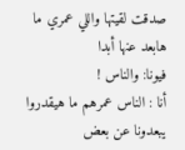صدقت لقيتها واللي عمري ما هابعد عنها أبدا
فيونا: والناس !
أنا : الناس عمرهم ما هيقدروا يبعدونا عن بعض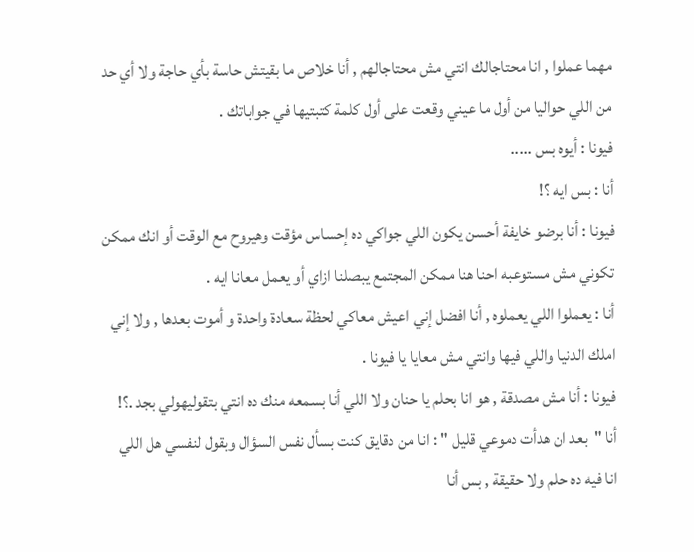مهما عملوا , انا محتاجالك انتي مش محتاجالهم , أنا خلاص ما بقيتش حاسة بأي حاجة ولا أي حد من اللي حواليا من أول ما عيني وقعت على أول كلمة كتبتيها في جواباتك .
فيونا : أيوه بس .....
أنا : بس ايه ؟!
فيونا : أنا برضو خايفة أحسن يكون اللي جواكي ده إحساس مؤقت وهيروح مع الوقت أو انك ممكن تكوني مش مستوعبه احنا هنا ممكن المجتمع يبصلنا ازاي أو يعمل معانا ايه .
أنا : يعملوا اللي يعملوه , أنا افضل إني اعيش معاكي لحظة سعادة واحدة و أموت بعدها , ولا إني املك الدنيا واللي فيها وانتي مش معايا يا فيونا .
فيونا : أنا مش مصدقة , هو انا بحلم يا حنان ولا اللي أنا بسمعه منك ده انتي بتقوليهولي بجد .؟!
أنا "بعد ان هدأت دموعي قليل " : انا من دقايق كنت بسأل نفس السؤال وبقول لنفسي هل اللي انا فيه ده حلم ولا حقيقة , بس أنا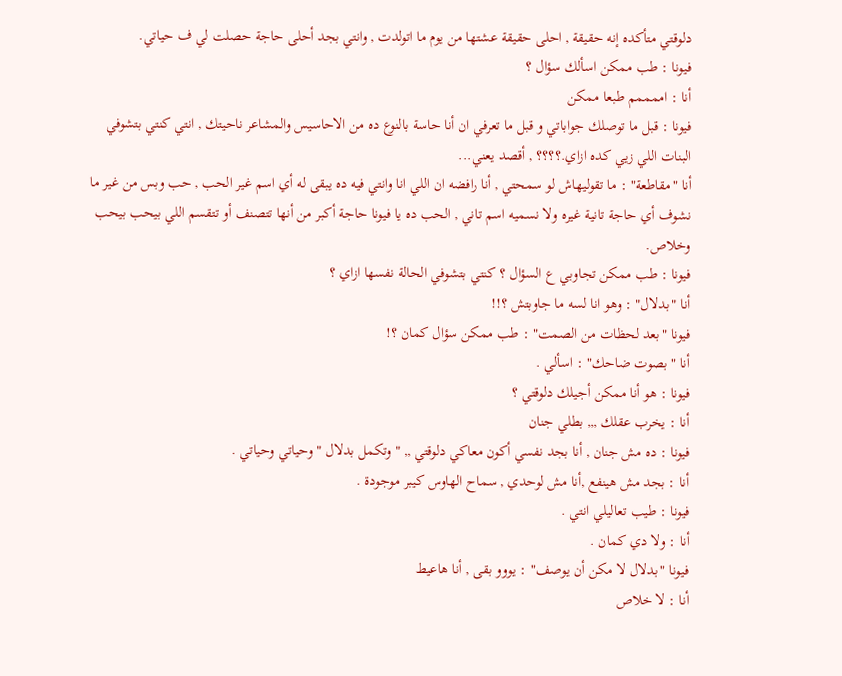دلوقتي متأكده إنه حقيقة , احلى حقيقة عشتها من يوم ما اتولدت , وانتي بجد أحلى حاجة حصلت لي ف حياتي.
فيونا : طب ممكن اسألك سؤال ؟
أنا : اممممم طبعا ممكن
فيونا : قبل ما توصلك جواباتي و قبل ما تعرفي ان أنا حاسة بالنوع ده من الاحاسيس والمشاعر ناحيتك , انتي كنتي بتشوفي البنات اللي زيي كده ازاي.؟؟؟؟ , أقصد يعني...
أنا "مقاطعة" : ما تقوليهاش لو سمحتي , أنا رافضه ان اللي انا وانتي فيه ده يبقى له أي اسم غير الحب , حب وبس من غير ما نشوف أي حاجة تانية غيره ولا نسميه اسم تاني , الحب ده يا فيونا حاجة أكبر من أنها تتصنف أو تتقسم اللي بيحب بيحب وخلاص.
فيونا : طب ممكن تجاوبي ع السؤال ؟ كنتي بتشوفي الحالة نفسها ازاي ؟
أنا "بدلال" : وهو انا لسه ما جاوبتش ؟!!
فيونا "بعد لحظات من الصمت" : طب ممكن سؤال كمان ؟!
أنا "بصوت ضاحك" : اسألي .
فيونا : هو أنا ممكن أجيلك دلوقتي ؟
أنا : يخرب عقلك ,,, بطلي جنان
فيونا : ده مش جنان , أنا بجد نفسي أكون معاكي دلوقتي ,, " وتكمل بدلال " وحياتي وحياتي .
أنا : بجد مش هينفع ,أنا مش لوحدي , سماح الهاوس كيبر موجودة .
فيونا : طيب تعاليلي انتي .
أنا : ولا دي كمان .
فيونا "بدلال لا مكن أن يوصف" : يووو بقى , أنا هاعيط
أنا : لا خلاص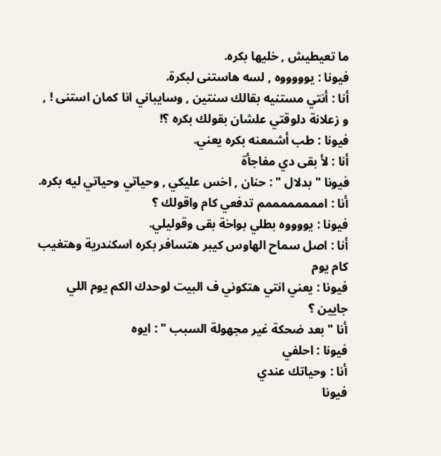ما تعيطيش , خليها بكره.
فيونا : يوووووه , لسه هاستنى لبكرة.
أنا : أنتي مستنيه بقالك سنتين , وسايباني انا كمان استنى ! , و زعلانة دلوقتي علشان بقولك بكره ؟!
فيونا : طب أشمعنه بكره يعني.
أنا : لأ بقى دي مفاجأة
فيونا " بدلال " : حنان , اخس عليكي , وحياتي وحياتي ليه بكره.
أنا : اممممممممم تدفعي كام واقولك ؟
فيونا : يووووه بطلي بواخة بقى وقوليلي.
أنا : اصل سماح الهاوس كيبر هتسافر بكره اسكندرية وهتغيب كام يوم
فيونا : يعني انتي هتكوني ف البيت لوحدك الكم يوم اللي جايين ؟
أنا "بعد ضحكة غير مجهولة السبب " : ايوه
فيونا : احلفي
أنا : وحياتك عندي
فيونا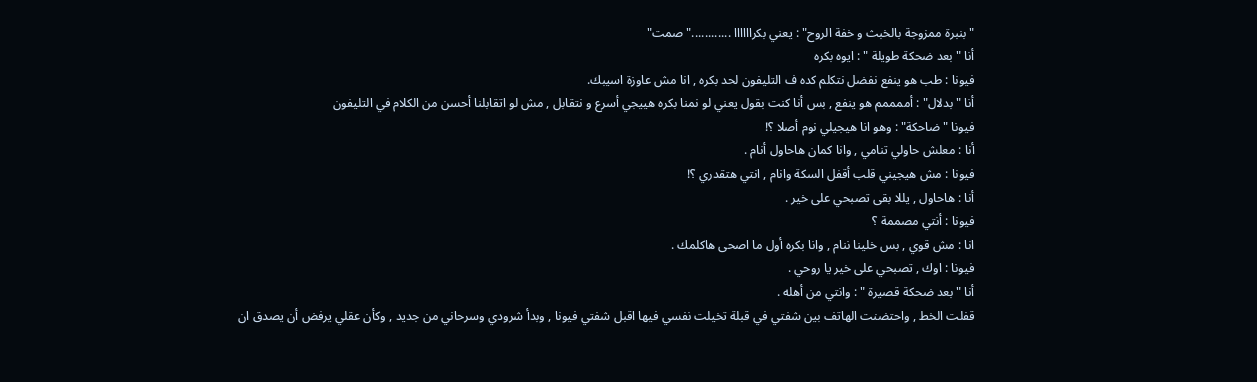"بنبرة ممزوجة بالخبث و خفة الروح" : يعني بكراااااا ............"صمت"
أنا " بعد ضحكة طويلة " : ايوه بكره
فيونا : طب هو ينفع نفضل نتكلم كده ف التليفون لحد بكره , انا مش عاوزة اسيبك.
أنا "بدلال" : أممممم هو ينفع , بس أنا كنت بقول يعني لو نمنا بكره هييجي أسرع و نتقابل , مش لو اتقابلنا أحسن من الكلام في التليفون
فيونا "ضاحكة" : وهو انا هيجيلي نوم أصلا ؟!
أنا : معلش حاولي تنامي , وانا كمان هاحاول أنام .
فيونا : مش هيجيني قلب أقفل السكة وانام , انتي هتقدري ؟!
أنا : هاحاول , يللا بقى تصبحي على خير .
فيونا : أنتي مصممة ؟
انا : مش قوي , بس خلينا ننام , وانا بكره أول ما اصحى هاكلمك .
فيونا : اوك , تصبحي على خير يا روحي .
أنا " بعد ضحكة قصيرة " : وانتي من أهله .
قفلت الخط , واحتضنت الهاتف بين شفتي في قبلة تخيلت نفسي فيها اقبل شفتي فيونا , وبدأ شرودي وسرحاني من جديد , وكأن عقلي يرفض أن يصدق ان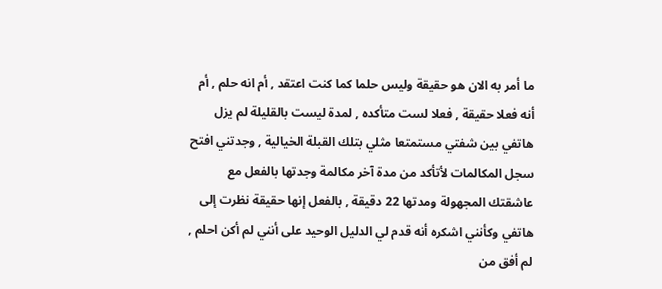ما أمر به الان هو حقيقة وليس حلما كما كنت اعتقد , أم انه حلم , أم أنه فعلا حقيقة , فعلا لست متأكده , لمدة ليست بالقليلة لم يزل هاتفي بين شفتي مستمتعا مثلي بتلك القبلة الخيالية , وجدتني افتح سجل المكالمات لأتأكد من مدة آخر مكالمة وجدتها بالفعل مع عاشقتك المجهولة ومدتها 22 دقيقة , بالفعل إنها حقيقة نظرت إلى هاتفي وكأنني اشكره أنه قدم لي الدليل الوحيد على أنني لم أكن احلم , لم أفق من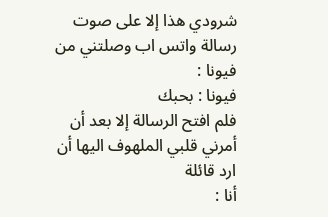شرودي هذا إلا على صوت رسالة واتس اب وصلتني من فيونا :
فيونا : بحبك
فلم افتح الرسالة إلا بعد أن أمرني قلبي الملهوف اليها أن ارد قائلة
أنا :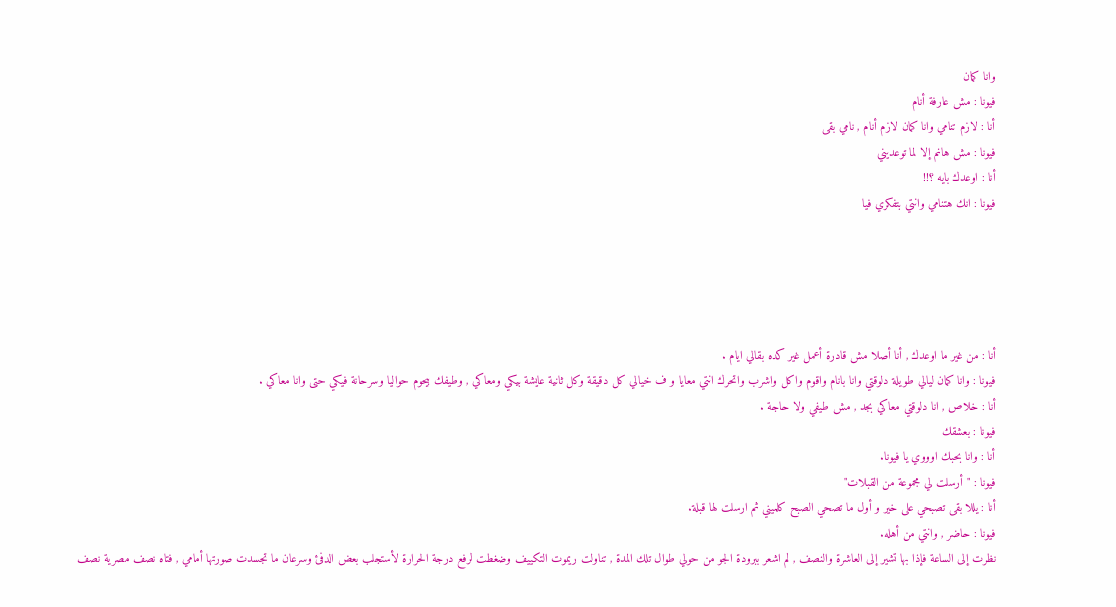وانا كمان
فيونا : مش عارفة أنام
أنا : لازم تنامي وانا كمان لازم أنام , نامي بقى
فيونا : مش هانم إلا لما توعديني
أنا : اوعدك بايه ؟!!
فيونا : انك هتنامي وانتي بتفكري فيا





أنا : من غير ما اوعدك , أنا أصلا مش قادرة أعمل غير كده بقالي ايام .
فيونا : وانا كمان ليالي طويلة دلوقتي وانا بانام واقوم واكل واشرب واتحرك انتي معايا و ف خيالي كل دقيقة وكل ثانية عايشة بيكي ومعاكي , وطيفك بيحوم حواليا وسرحانة فيكي حتى وانا معاكي .
أنا : خلاص , انا دلوقتي معاكي بجد , مش طيفي ولا حاجة .
فيونا : بعشقك
أنا : وانا بحبك اوووي يا فيونا.
فيونا : "أرسلت لي مجموعة من القبلات"
أنا : يللا بقى تصبحي على خير و أول ما تصحي الصبح كلميني ثم ارسلت لها قبلة.
فيونا : حاضر , وانتي من أهله.
نظرت إلى الساعة فإذا بها تشير إلى العاشرة والنصف , لم اشعر ببرودة الجو من حولي طوال تلك المدة , تناولت ريموت التكييف وضغطت لرفع درجة الحرارة لأستجلب بعض الدفئ وسرعان ما تجسدت صورتها أمامي , فتاه نصف مصرية نصف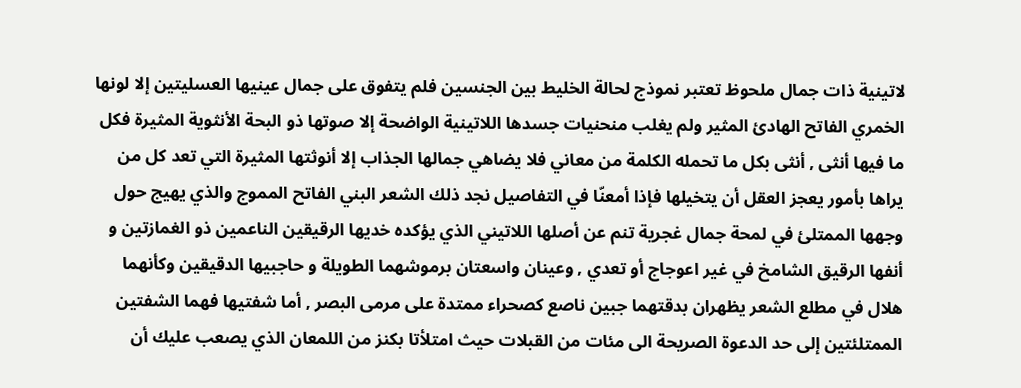لاتينية ذات جمال ملحوظ تعتبر نموذج لحالة الخليط بين الجنسين فلم يتفوق على جمال عينيها العسليتين إلا لونها الخمري الفاتح الهادئ المثير ولم يغلب منحنيات جسدها اللاتينية الواضحة إلا صوتها ذو البحة الأنثوية المثيرة فكل ما فيها أنثى , أنثى بكل ما تحمله الكلمة من معاني فلا يضاهي جمالها الجذاب إلا أنوثتها المثيرة التي تعد كل من يراها بأمور يعجز العقل أن يتخيلها فإذا أمعنّا في التفاصيل نجد ذلك الشعر البني الفاتح المموج والذي يهيج حول وجهها الممتلئ في لمحة جمال غجرية تنم عن أصلها اللاتيني الذي يؤكده خديها الرقيقين الناعمين ذو الغمازتين و أنفها الرقيق الشامخ في غير اعوجاج أو تعدي , وعينان واسعتان برموشهما الطويلة و حاجبيها الدقيقين وكأنهما هلال في مطلع الشعر يظهران بدقتهما جبين ناصع كصحراء ممتدة على مرمى البصر , أما شفتيها فهما الشفتين الممتلئتين إلى حد الدعوة الصريحة الى مئات من القبلات حيث امتلأتا بكنز من اللمعان الذي يصعب عليك أن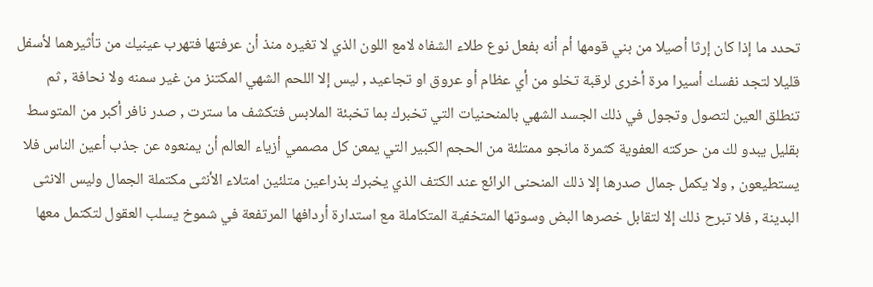تحدد ما إذا كان إرثا أصيلا من بني قومها أم أنه بفعل نوع طلاء الشفاه لامع اللون الذي لا تغيره منذ أن عرفتها فتهرب عينيك من تأثيرهما لأسفل قليلا لتجد نفسك أسيرا مرة أخرى لرقبة تخلو من أي عظام أو عروق او تجاعيد , ليس إلا اللحم الشهي المكتنز من غير سمنه ولا نحافة , ثم تنطلق العين لتصول وتجول في ذلك الجسد الشهي بالمنحنيات التي تخبرك بما تخبئة الملابس فتكشف ما سترت , صدر نافر أكبر من المتوسط بقليل يبدو لك من حركته العفوية كثمرة مانجو ممتلئة من الحجم الكبير التي يمعن كل مصممي أزياء العالم أن يمنعوه عن جذب أعين الناس فلا يستطيعون , ولا يكمل جمال صدرها إلا ذلك المنحنى الرائع عند الكتف الذي يخبرك بذراعين متلئين امتلاء الأنثى مكتملة الجمال وليس الانثى البدينة , فلا تبرح ذلك إلا لتقابل خصرها البض وسوتها المتخفية المتكاملة مع استدارة أردافها المرتفعة في شموخ يسلب العقول لتكتمل معها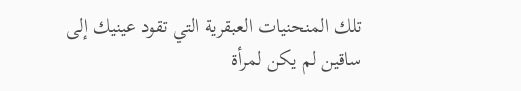تلك المنحنيات العبقرية التي تقود عينيك إلى ساقين لم يكن لمرأة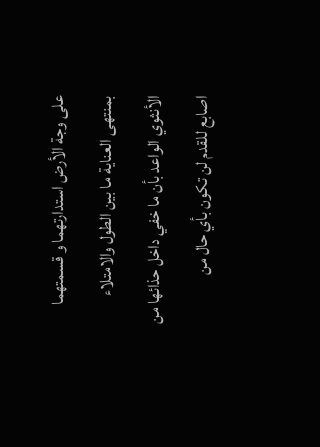على وجة الأرض استدارتهما و قسمتهما بمنتهى العناية ما بين الطول والامتلاء الأنثوي الواعد بأن ما خفي داخل حذائها من اصابع للقدم لن تكون بأي حال من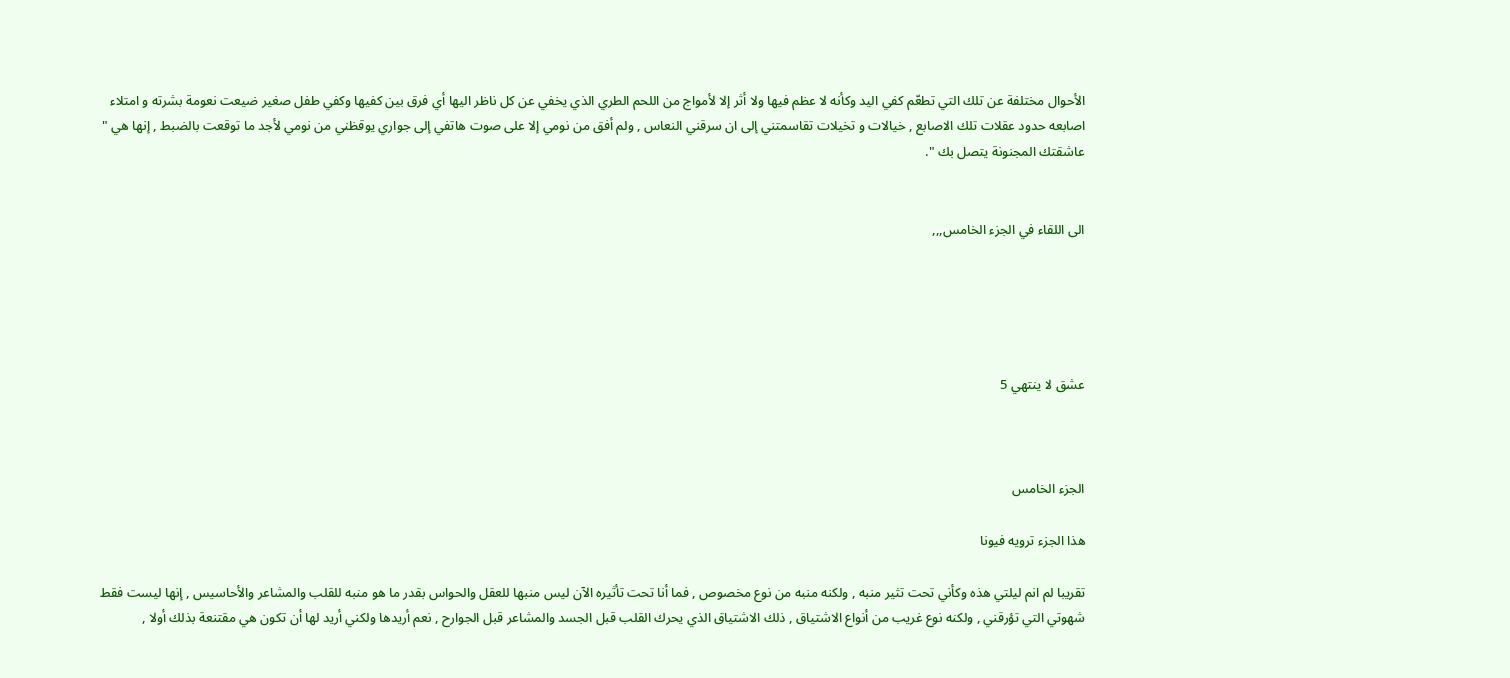الأحوال مختلفة عن تلك التي تطعّم كفي اليد وكأنه لا عظم فيها ولا أثر إلا لأمواج من اللحم الطري الذي يخفي عن كل ناظر اليها أي فرق بين كفيها وكفي طفل صغير ضيعت نعومة بشرته و امتلاء اصابعه حدود عقلات تلك الاصابع , خيالات و تخيلات تقاسمتني إلى ان سرقني النعاس , ولم أفق من نومي إلا على صوت هاتفي إلى جواري يوقظني من نومي لأجد ما توقعت بالضبط , إنها هي " عاشقتك المجنونة يتصل بك ".


الى اللقاء في الجزء الخامس,,,





عشق لا ينتهي 5



الجزء الخامس

هذا الجزء ترويه فيونا

تقريبا لم انم ليلتي هذه وكأني تحت تثير منبه , ولكنه منبه من نوع مخصوص , فما أنا تحت تأثيره الآن ليس منبها للعقل والحواس بقدر ما هو منبه للقلب والمشاعر والأحاسيس , إنها ليست فقط شهوتي التي تؤرقني , ولكنه نوع غريب من أنواع الاشتياق , ذلك الاشتياق الذي يحرك القلب قبل الجسد والمشاعر قبل الجوارح , نعم أريدها ولكني أريد لها أن تكون هي مقتنعة بذلك أولا ,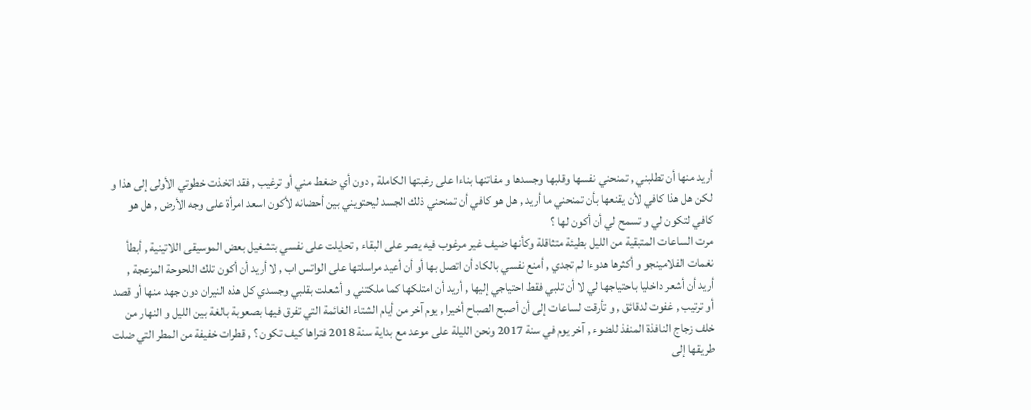أريد منها أن تطلبني , تمنحني نفسها وقلبها وجسدها و مفاتنها بناءا على رغبتها الكاملة , دون أي ضغط مني أو ترغيب , فقد اتخذت خطوتي الأولى إلى هذا و لكن هل هذا كافي لأن يقنعها بأن تمنحني ما أريد , هل هو كافي أن تمنحني ذلك الجسد ليحتويني بين أحضانه لأكون اسعد امرأة على وجه الأرض , هل هو كافي لتكون لي و تسمح لي أن أكون لها ؟
مرت الساعات المتبقية من الليل بطيئة متثاقلة وكأنها ضيف غير مرغوب فيه يصر على البقاء , تحايلت على نفسي بتشغيل بعض الموسيقى اللاتينية , أبطأ نغمات الفلامينجو و أكثرها هدوءا لم تجدي , أمنع نفسي بالكاد أن اتصل بها أو أن أعيد مراسلتها على الواتس اب , لا أريد أن أكون تلك اللحوحة المزعجة , أريد أن أشعر داخليا باحتياجها لي لا أن تلبي فقط احتياجي إليها , أريد أن امتلكها كما ملكتني و أشعلت بقلبي وجسدي كل هذه النيران دون جهد منها أو قصد أو ترتيب , غفوت لدقائق , و تأرقت لساعات إلى أن أصبح الصباح أخيرا , يوم آخر من أيام الشتاء الغائمة التي تفرق فيها بصعوبة بالغة بين الليل و النهار من خلف زجاج النافذة المنفذ للضوء , آخر يوم في سنة 2017 ونحن الليلة على موعد مع بداية سنة 2018 فتراها كيف تكون ؟ , قطرات خفيفة من المطر التي ضلت طريقها إلى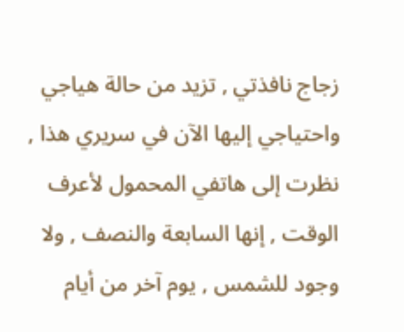زجاج نافذتي , تزيد من حالة هياجي واحتياجي إليها الآن في سريري هذا , نظرت إلى هاتفي المحمول لأعرف الوقت , إنها السابعة والنصف , ولا وجود للشمس , يوم آخر من أيام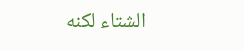الشتاء لكنه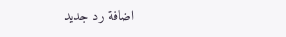اضافة رد جديد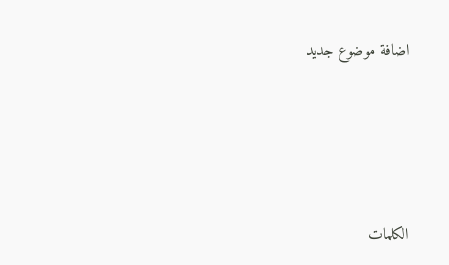اضافة موضوع جديد




الكلمات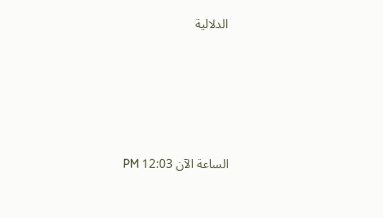الدلالية









الساعة الآن 12:03 PM